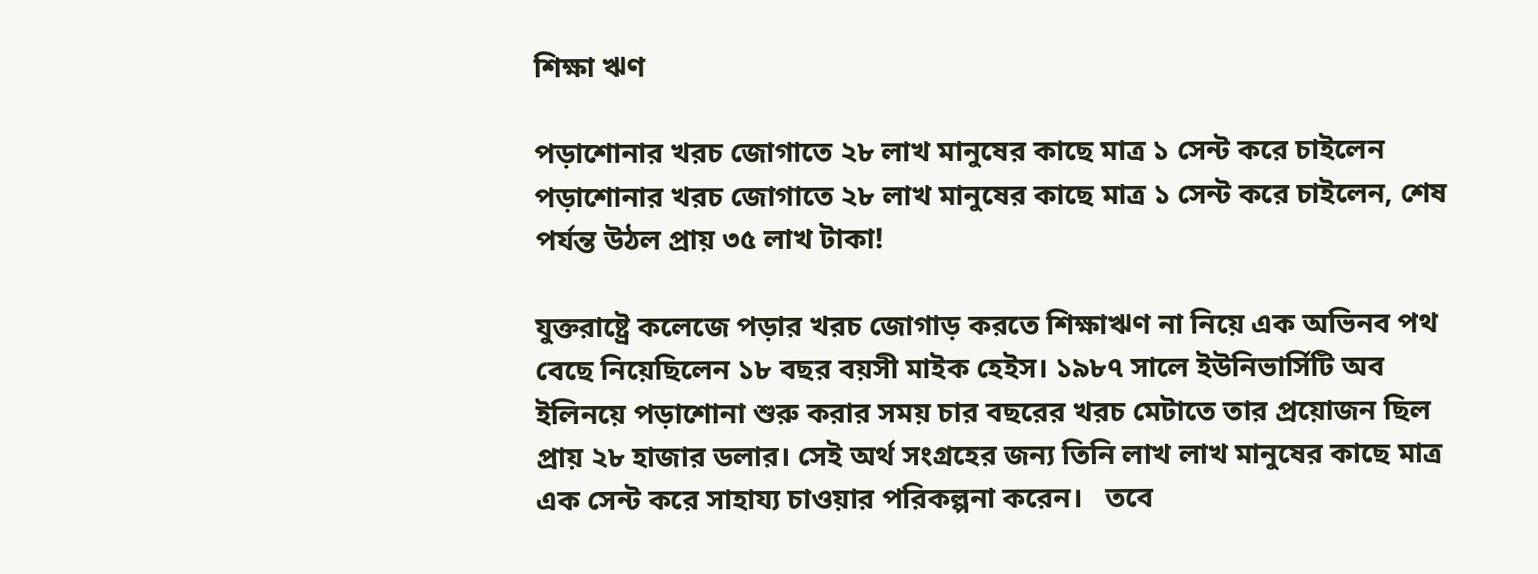শিক্ষা ঋণ

পড়াশোনার খরচ জোগাতে ২৮ লাখ মানুষের কাছে মাত্র ১ সেন্ট করে চাইলেন
পড়াশোনার খরচ জোগাতে ২৮ লাখ মানুষের কাছে মাত্র ১ সেন্ট করে চাইলেন, শেষ পর্যন্ত উঠল প্রায় ৩৫ লাখ টাকা!

যুক্তরাষ্ট্রে কলেজে পড়ার খরচ জোগাড় করতে শিক্ষাঋণ না নিয়ে এক অভিনব পথ বেছে নিয়েছিলেন ১৮ বছর বয়সী মাইক হেইস। ১৯৮৭ সালে ইউনিভার্সিটি অব ইলিনয়ে পড়াশোনা শুরু করার সময় চার বছরের খরচ মেটাতে তার প্রয়োজন ছিল প্রায় ২৮ হাজার ডলার। সেই অর্থ সংগ্রহের জন্য তিনি লাখ লাখ মানুষের কাছে মাত্র এক সেন্ট করে সাহায্য চাওয়ার পরিকল্পনা করেন।   তবে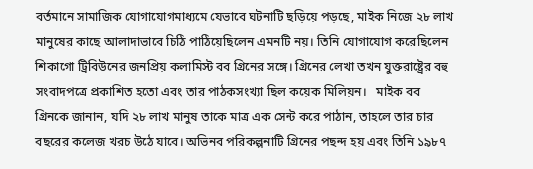বর্তমানে সামাজিক যোগাযোগমাধ্যমে যেভাবে ঘটনাটি ছড়িয়ে পড়ছে, মাইক নিজে ২৮ লাখ মানুষের কাছে আলাদাভাবে চিঠি পাঠিয়েছিলেন এমনটি নয়। তিনি যোগাযোগ করেছিলেন শিকাগো ট্রিবিউনের জনপ্রিয় কলামিস্ট বব গ্রিনের সঙ্গে। গ্রিনের লেখা তখন যুক্তরাষ্ট্রের বহু সংবাদপত্রে প্রকাশিত হতো এবং তার পাঠকসংখ্যা ছিল কয়েক মিলিয়ন।   মাইক বব গ্রিনকে জানান, যদি ২৮ লাখ মানুষ তাকে মাত্র এক সেন্ট করে পাঠান, তাহলে তার চার বছরের কলেজ খরচ উঠে যাবে। অভিনব পরিকল্পনাটি গ্রিনের পছন্দ হয় এবং তিনি ১৯৮৭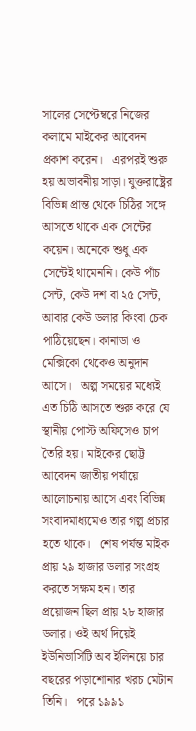সালের সেপ্টেম্বরে নিজের কলামে মাইকের আবেদন প্রকাশ করেন।   এরপরই শুরু হয় অভাবনীয় সাড়া। যুক্তরাষ্ট্রের বিভিন্ন প্রান্ত থেকে চিঠির সঙ্গে আসতে থাকে এক সেন্টের কয়েন। অনেকে শুধু এক সেন্টেই থামেননি। কেউ পাঁচ সেন্ট, কেউ দশ বা ২৫ সেন্ট, আবার কেউ ডলার কিংবা চেক পাঠিয়েছেন। কানাডা ও মেক্সিকো থেকেও অনুদান আসে।   অল্প সময়ের মধ্যেই এত চিঠি আসতে শুরু করে যে স্থানীয় পোস্ট অফিসেও চাপ তৈরি হয়। মাইকের ছোট্ট আবেদন জাতীয় পর্যায়ে আলোচনায় আসে এবং বিভিন্ন সংবাদমাধ্যমেও তার গল্প প্রচার হতে থাকে।   শেষ পর্যন্ত মাইক প্রায় ২৯ হাজার ডলার সংগ্রহ করতে সক্ষম হন। তার প্রয়োজন ছিল প্রায় ২৮ হাজার ডলার। ওই অর্থ দিয়েই ইউনিভার্সিটি অব ইলিনয়ে চার বছরের পড়াশোনার খরচ মেটান তিনি।   পরে ১৯৯১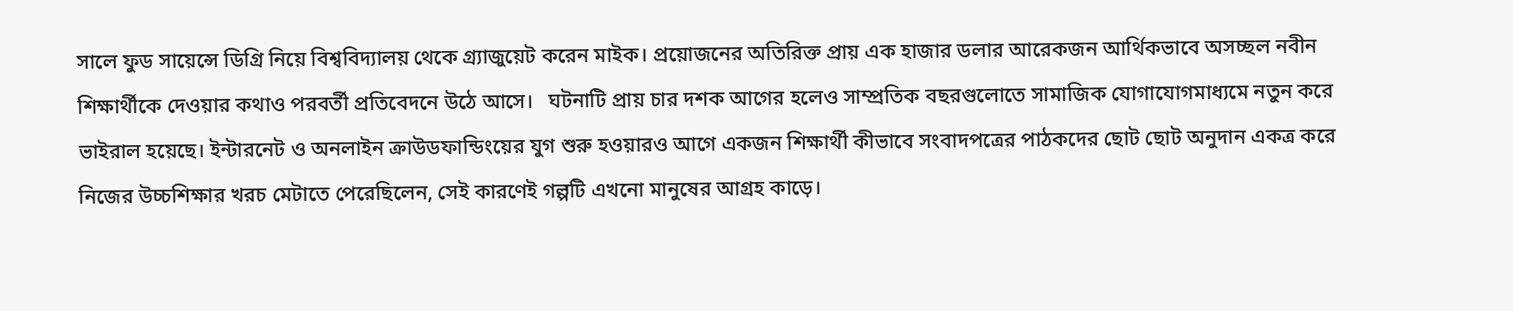সালে ফুড সায়েন্সে ডিগ্রি নিয়ে বিশ্ববিদ্যালয় থেকে গ্র্যাজুয়েট করেন মাইক। প্রয়োজনের অতিরিক্ত প্রায় এক হাজার ডলার আরেকজন আর্থিকভাবে অসচ্ছল নবীন শিক্ষার্থীকে দেওয়ার কথাও পরবর্তী প্রতিবেদনে উঠে আসে।   ঘটনাটি প্রায় চার দশক আগের হলেও সাম্প্রতিক বছরগুলোতে সামাজিক যোগাযোগমাধ্যমে নতুন করে ভাইরাল হয়েছে। ইন্টারনেট ও অনলাইন ক্রাউডফান্ডিংয়ের যুগ শুরু হওয়ারও আগে একজন শিক্ষার্থী কীভাবে সংবাদপত্রের পাঠকদের ছোট ছোট অনুদান একত্র করে নিজের উচ্চশিক্ষার খরচ মেটাতে পেরেছিলেন, সেই কারণেই গল্পটি এখনো মানুষের আগ্রহ কাড়ে।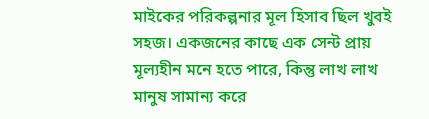মাইকের পরিকল্পনার মূল হিসাব ছিল খুবই সহজ। একজনের কাছে এক সেন্ট প্রায় মূল্যহীন মনে হতে পারে, কিন্তু লাখ লাখ মানুষ সামান্য করে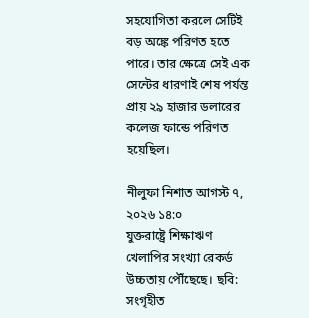সহযোগিতা করলে সেটিই বড় অঙ্কে পরিণত হতে পারে। তার ক্ষেত্রে সেই এক সেন্টের ধারণাই শেষ পর্যন্ত প্রায় ২৯ হাজার ডলারের কলেজ ফান্ডে পরিণত হয়েছিল।

নীলুফা নিশাত আগস্ট ৭, ২০২৬ ১৪:০
যুক্তরাষ্ট্রে শিক্ষাঋণ খেলাপির সংখ্যা রেকর্ড উচ্চতায় পৌঁছেছে। ছবি: সংগৃহীত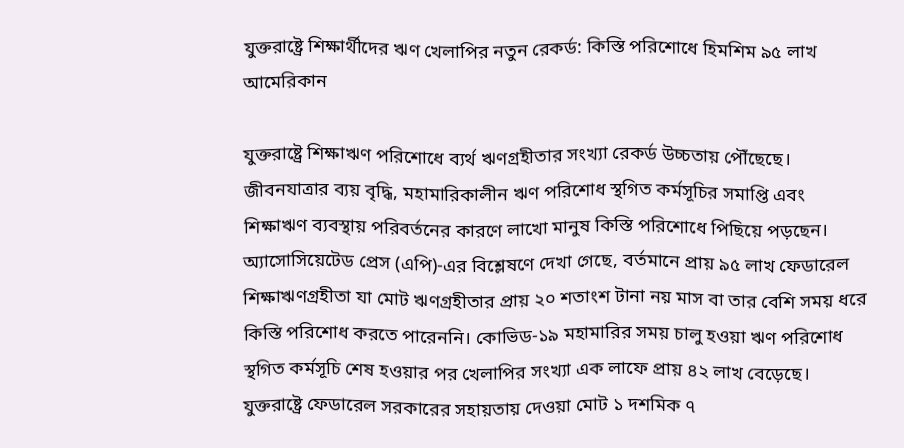যুক্তরাষ্ট্রে শিক্ষার্থীদের ঋণ খেলাপির নতুন রেকর্ড: কিস্তি পরিশোধে হিমশিম ৯৫ লাখ আমেরিকান

যুক্তরাষ্ট্রে শিক্ষাঋণ পরিশোধে ব্যর্থ ঋণগ্রহীতার সংখ্যা রেকর্ড উচ্চতায় পৌঁছেছে। জীবনযাত্রার ব্যয় বৃদ্ধি, মহামারিকালীন ঋণ পরিশোধ স্থগিত কর্মসূচির সমাপ্তি এবং শিক্ষাঋণ ব্যবস্থায় পরিবর্তনের কারণে লাখো মানুষ কিস্তি পরিশোধে পিছিয়ে পড়ছেন।   অ্যাসোসিয়েটেড প্রেস (এপি)-এর বিশ্লেষণে দেখা গেছে, বর্তমানে প্রায় ৯৫ লাখ ফেডারেল শিক্ষাঋণগ্রহীতা যা মোট ঋণগ্রহীতার প্রায় ২০ শতাংশ টানা নয় মাস বা তার বেশি সময় ধরে কিস্তি পরিশোধ করতে পারেননি। কোভিড-১৯ মহামারির সময় চালু হওয়া ঋণ পরিশোধ স্থগিত কর্মসূচি শেষ হওয়ার পর খেলাপির সংখ্যা এক লাফে প্রায় ৪২ লাখ বেড়েছে।   যুক্তরাষ্ট্রে ফেডারেল সরকারের সহায়তায় দেওয়া মোট ১ দশমিক ৭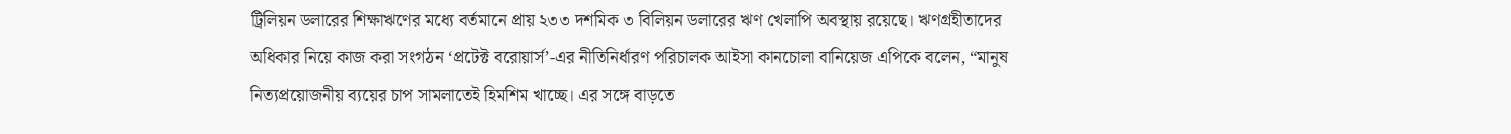ট্রিলিয়ন ডলারের শিক্ষাঋণের মধ্যে বর্তমানে প্রায় ২৩৩ দশমিক ৩ বিলিয়ন ডলারের ঋণ খেলাপি অবস্থায় রয়েছে। ঋণগ্রহীতাদের অধিকার নিয়ে কাজ করা সংগঠন ‘প্রটেক্ট বরোয়ার্স’-এর নীতিনির্ধারণ পরিচালক আইসা কানচোলা বানিয়েজ এপিকে বলেন, “মানুষ নিত্যপ্রয়োজনীয় ব্যয়ের চাপ সামলাতেই হিমশিম খাচ্ছে। এর সঙ্গে বাড়তে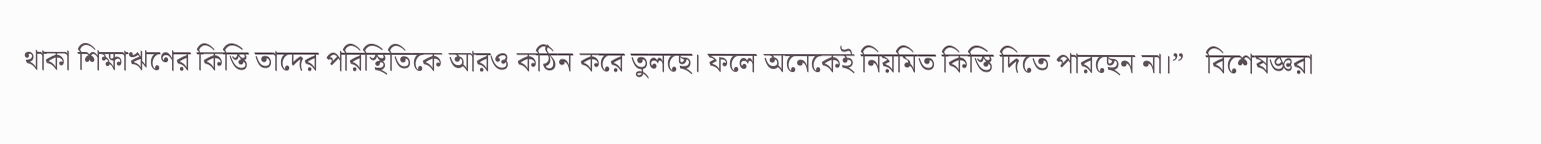থাকা শিক্ষাঋণের কিস্তি তাদের পরিস্থিতিকে আরও কঠিন করে তুলছে। ফলে অনেকেই নিয়মিত কিস্তি দিতে পারছেন না।”   বিশেষজ্ঞরা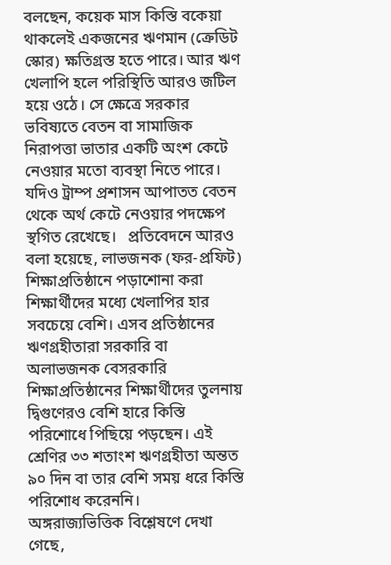বলছেন, কয়েক মাস কিস্তি বকেয়া থাকলেই একজনের ঋণমান (ক্রেডিট স্কোর) ক্ষতিগ্রস্ত হতে পারে। আর ঋণ খেলাপি হলে পরিস্থিতি আরও জটিল হয়ে ওঠে। সে ক্ষেত্রে সরকার ভবিষ্যতে বেতন বা সামাজিক নিরাপত্তা ভাতার একটি অংশ কেটে নেওয়ার মতো ব্যবস্থা নিতে পারে। যদিও ট্রাম্প প্রশাসন আপাতত বেতন থেকে অর্থ কেটে নেওয়ার পদক্ষেপ স্থগিত রেখেছে।   প্রতিবেদনে আরও বলা হয়েছে, লাভজনক (ফর-প্রফিট) শিক্ষাপ্রতিষ্ঠানে পড়াশোনা করা শিক্ষার্থীদের মধ্যে খেলাপির হার সবচেয়ে বেশি। এসব প্রতিষ্ঠানের ঋণগ্রহীতারা সরকারি বা অলাভজনক বেসরকারি শিক্ষাপ্রতিষ্ঠানের শিক্ষার্থীদের তুলনায় দ্বিগুণেরও বেশি হারে কিস্তি পরিশোধে পিছিয়ে পড়ছেন। এই শ্রেণির ৩৩ শতাংশ ঋণগ্রহীতা অন্তত ৯০ দিন বা তার বেশি সময় ধরে কিস্তি পরিশোধ করেননি।   অঙ্গরাজ্যভিত্তিক বিশ্লেষণে দেখা গেছে,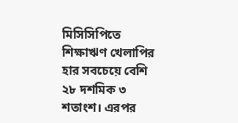মিসিসিপিতে শিক্ষাঋণ খেলাপির হার সবচেয়ে বেশি ২৮ দশমিক ৩ শতাংশ। এরপর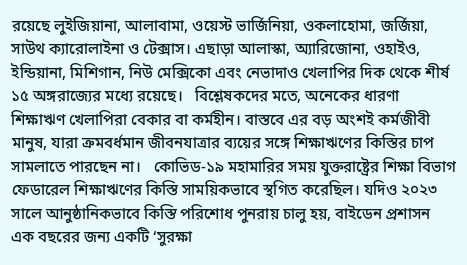রয়েছে লুইজিয়ানা, আলাবামা, ওয়েস্ট ভার্জিনিয়া, ওকলাহোমা, জর্জিয়া, সাউথ ক্যারোলাইনা ও টেক্সাস। এছাড়া আলাস্কা, অ্যারিজোনা, ওহাইও, ইন্ডিয়ানা, মিশিগান, নিউ মেক্সিকো এবং নেভাদাও খেলাপির দিক থেকে শীর্ষ ১৫ অঙ্গরাজ্যের মধ্যে রয়েছে।   বিশ্লেষকদের মতে, অনেকের ধারণা শিক্ষাঋণ খেলাপিরা বেকার বা কর্মহীন। বাস্তবে এর বড় অংশই কর্মজীবী মানুষ, যারা ক্রমবর্ধমান জীবনযাত্রার ব্যয়ের সঙ্গে শিক্ষাঋণের কিস্তির চাপ সামলাতে পারছেন না।   কোভিড-১৯ মহামারির সময় যুক্তরাষ্ট্রের শিক্ষা বিভাগ ফেডারেল শিক্ষাঋণের কিস্তি সাময়িকভাবে স্থগিত করেছিল। যদিও ২০২৩ সালে আনুষ্ঠানিকভাবে কিস্তি পরিশোধ পুনরায় চালু হয়, বাইডেন প্রশাসন এক বছরের জন্য একটি ‘সুরক্ষা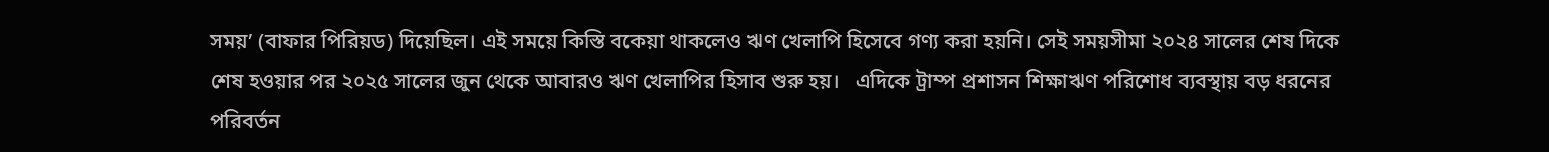সময়’ (বাফার পিরিয়ড) দিয়েছিল। এই সময়ে কিস্তি বকেয়া থাকলেও ঋণ খেলাপি হিসেবে গণ্য করা হয়নি। সেই সময়সীমা ২০২৪ সালের শেষ দিকে শেষ হওয়ার পর ২০২৫ সালের জুন থেকে আবারও ঋণ খেলাপির হিসাব শুরু হয়।   এদিকে ট্রাম্প প্রশাসন শিক্ষাঋণ পরিশোধ ব্যবস্থায় বড় ধরনের পরিবর্তন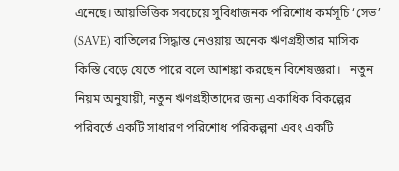এনেছে। আয়ভিত্তিক সবচেয়ে সুবিধাজনক পরিশোধ কর্মসূচি ‘সেভ’ (SAVE) বাতিলের সিদ্ধান্ত নেওয়ায় অনেক ঋণগ্রহীতার মাসিক কিস্তি বেড়ে যেতে পারে বলে আশঙ্কা করছেন বিশেষজ্ঞরা।   নতুন নিয়ম অনুযায়ী, নতুন ঋণগ্রহীতাদের জন্য একাধিক বিকল্পের পরিবর্তে একটি সাধারণ পরিশোধ পরিকল্পনা এবং একটি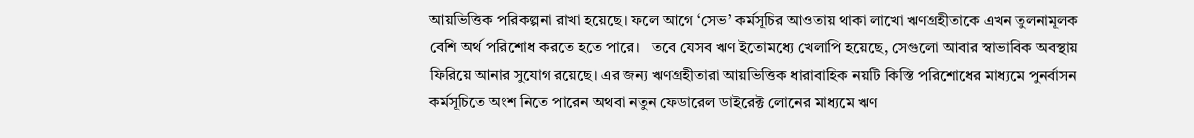আয়ভিত্তিক পরিকল্পনা রাখা হয়েছে। ফলে আগে ‘সেভ’ কর্মসূচির আওতায় থাকা লাখো ঋণগ্রহীতাকে এখন তুলনামূলক বেশি অর্থ পরিশোধ করতে হতে পারে।   তবে যেসব ঋণ ইতোমধ্যে খেলাপি হয়েছে, সেগুলো আবার স্বাভাবিক অবস্থায় ফিরিয়ে আনার সুযোগ রয়েছে। এর জন্য ঋণগ্রহীতারা আয়ভিত্তিক ধারাবাহিক নয়টি কিস্তি পরিশোধের মাধ্যমে পুনর্বাসন কর্মসূচিতে অংশ নিতে পারেন অথবা নতুন ফেডারেল ডাইরেক্ট লোনের মাধ্যমে ঋণ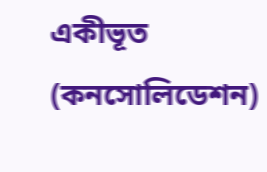একীভূত (কনসোলিডেশন)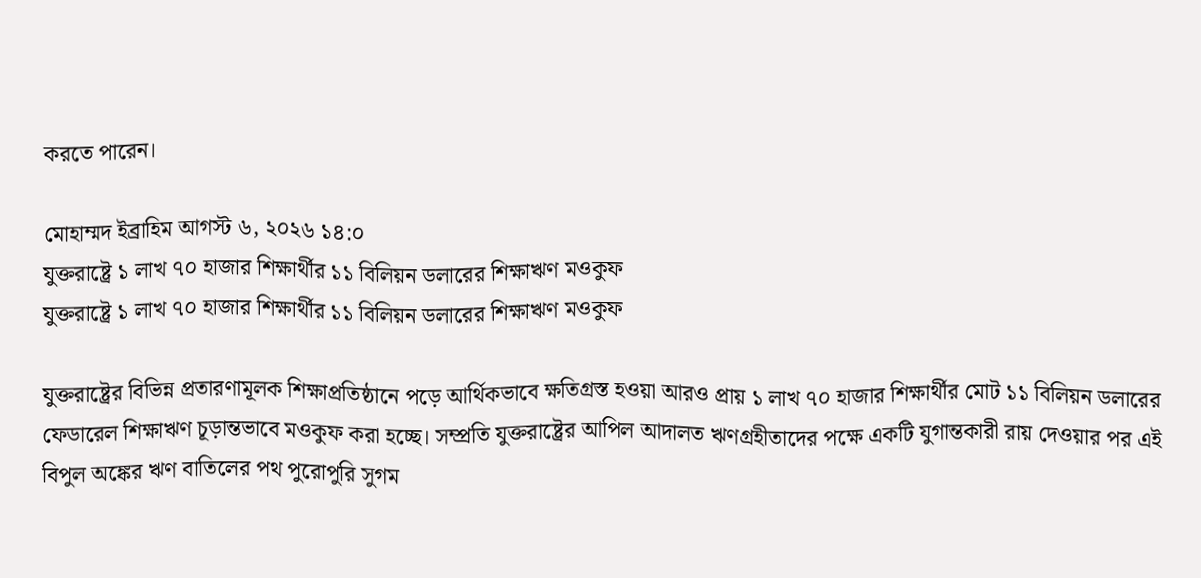করতে পারেন।

মোহাম্মদ ইব্রাহিম আগস্ট ৬, ২০২৬ ১৪:০
যুক্তরাষ্ট্রে ১ লাখ ৭০ হাজার শিক্ষার্থীর ১১ বিলিয়ন ডলারের শিক্ষাঋণ মওকুফ
যুক্তরাষ্ট্রে ১ লাখ ৭০ হাজার শিক্ষার্থীর ১১ বিলিয়ন ডলারের শিক্ষাঋণ মওকুফ

যুক্তরাষ্ট্রের বিভিন্ন প্রতারণামূলক শিক্ষাপ্রতিষ্ঠানে পড়ে আর্থিকভাবে ক্ষতিগ্রস্ত হওয়া আরও প্রায় ১ লাখ ৭০ হাজার শিক্ষার্থীর মোট ১১ বিলিয়ন ডলারের ফেডারেল শিক্ষাঋণ চূড়ান্তভাবে মওকুফ করা হচ্ছে। সম্প্রতি যুক্তরাষ্ট্রের আপিল আদালত ঋণগ্রহীতাদের পক্ষে একটি যুগান্তকারী রায় দেওয়ার পর এই বিপুল অঙ্কের ঋণ বাতিলের পথ পুরোপুরি সুগম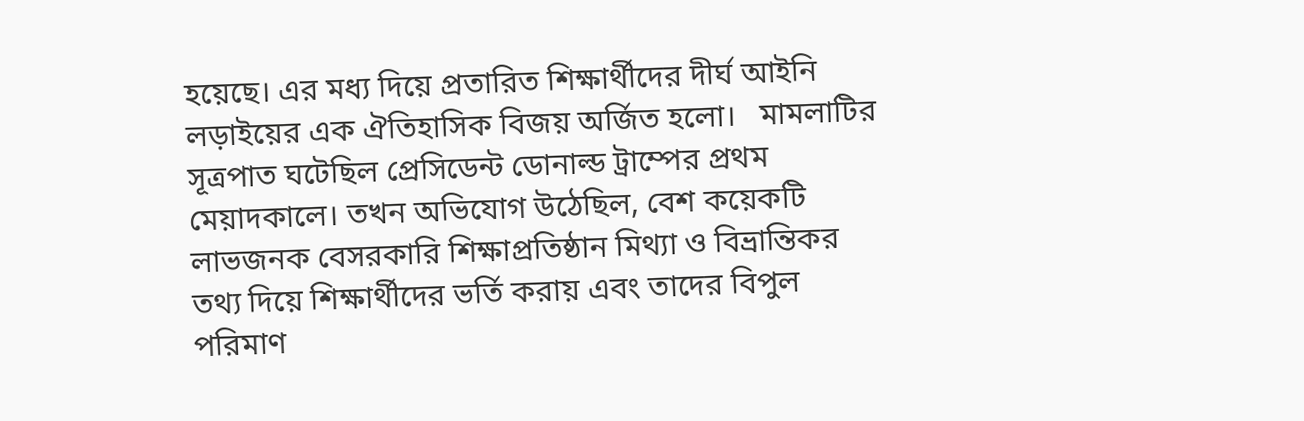হয়েছে। এর মধ্য দিয়ে প্রতারিত শিক্ষার্থীদের দীর্ঘ আইনি লড়াইয়ের এক ঐতিহাসিক বিজয় অর্জিত হলো।   মামলাটির সূত্রপাত ঘটেছিল প্রেসিডেন্ট ডোনাল্ড ট্রাম্পের প্রথম মেয়াদকালে। তখন অভিযোগ উঠেছিল, বেশ কয়েকটি লাভজনক বেসরকারি শিক্ষাপ্রতিষ্ঠান মিথ্যা ও বিভ্রান্তিকর তথ্য দিয়ে শিক্ষার্থীদের ভর্তি করায় এবং তাদের বিপুল পরিমাণ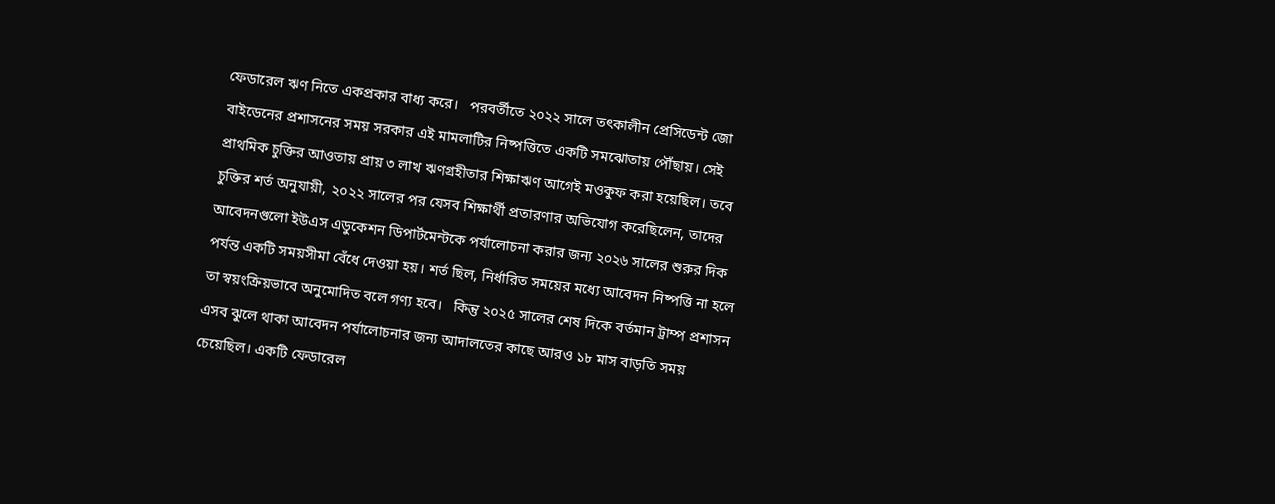ফেডারেল ঋণ নিতে একপ্রকার বাধ্য করে।   পরবর্তীতে ২০২২ সালে তৎকালীন প্রেসিডেন্ট জো বাইডেনের প্রশাসনের সময় সরকার এই মামলাটির নিষ্পত্তিতে একটি সমঝোতায় পৌঁছায়। সেই প্রাথমিক চুক্তির আওতায় প্রায় ৩ লাখ ঋণগ্রহীতার শিক্ষাঋণ আগেই মওকুফ করা হয়েছিল। তবে চুক্তির শর্ত অনুযায়ী, ২০২২ সালের পর যেসব শিক্ষার্থী প্রতারণার অভিযোগ করেছিলেন, তাদের আবেদনগুলো ইউএস এডুকেশন ডিপার্টমেন্টকে পর্যালোচনা করার জন্য ২০২৬ সালের শুরুর দিক পর্যন্ত একটি সময়সীমা বেঁধে দেওয়া হয়। শর্ত ছিল, নির্ধারিত সময়ের মধ্যে আবেদন নিষ্পত্তি না হলে তা স্বয়ংক্রিয়ভাবে অনুমোদিত বলে গণ্য হবে।   কিন্তু ২০২৫ সালের শেষ দিকে বর্তমান ট্রাম্প প্রশাসন এসব ঝুলে থাকা আবেদন পর্যালোচনার জন্য আদালতের কাছে আরও ১৮ মাস বাড়তি সময় চেয়েছিল। একটি ফেডারেল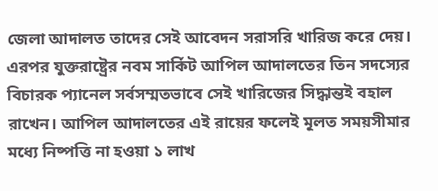জেলা আদালত তাদের সেই আবেদন সরাসরি খারিজ করে দেয়। এরপর যুক্তরাষ্ট্রের নবম সার্কিট আপিল আদালতের তিন সদস্যের বিচারক প্যানেল সর্বসম্মতভাবে সেই খারিজের সিদ্ধান্তই বহাল রাখেন। আপিল আদালতের এই রায়ের ফলেই মূলত সময়সীমার মধ্যে নিষ্পত্তি না হওয়া ১ লাখ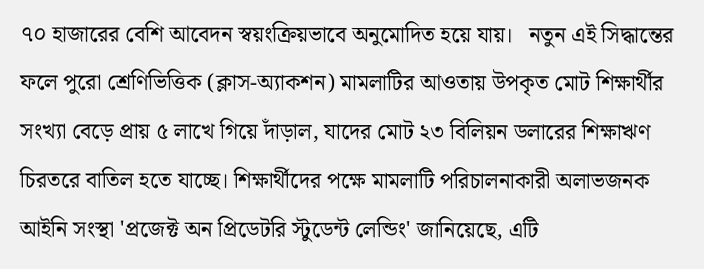৭০ হাজারের বেশি আবেদন স্বয়ংক্রিয়ভাবে অনুমোদিত হয়ে যায়।   নতুন এই সিদ্ধান্তের ফলে পুরো শ্রেণিভিত্তিক (ক্লাস-অ্যাকশন) মামলাটির আওতায় উপকৃত মোট শিক্ষার্থীর সংখ্যা বেড়ে প্রায় ৫ লাখে গিয়ে দাঁড়াল, যাদের মোট ২৩ বিলিয়ন ডলারের শিক্ষাঋণ চিরতরে বাতিল হতে যাচ্ছে। শিক্ষার্থীদের পক্ষে মামলাটি পরিচালনাকারী অলাভজনক আইনি সংস্থা 'প্রজেক্ট অন প্রিডেটরি স্টুডেন্ট লেন্ডিং' জানিয়েছে, এটি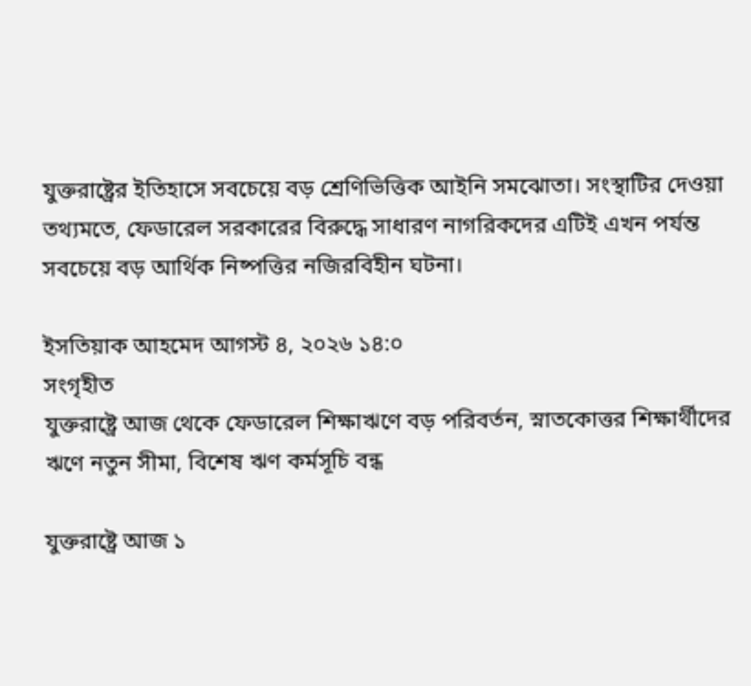যুক্তরাষ্ট্রের ইতিহাসে সবচেয়ে বড় শ্রেণিভিত্তিক আইনি সমঝোতা। সংস্থাটির দেওয়া তথ্যমতে, ফেডারেল সরকারের বিরুদ্ধে সাধারণ নাগরিকদের এটিই এখন পর্যন্ত সবচেয়ে বড় আর্থিক নিষ্পত্তির নজিরবিহীন ঘটনা।

ইসতিয়াক আহমেদ আগস্ট ৪, ২০২৬ ১৪:০
সংগৃহীত
যুক্তরাষ্ট্রে আজ থেকে ফেডারেল শিক্ষাঋণে বড় পরিবর্তন, স্নাতকোত্তর শিক্ষার্থীদের ঋণে নতুন সীমা, বিশেষ ঋণ কর্মসূচি বন্ধ

যুক্তরাষ্ট্রে আজ ১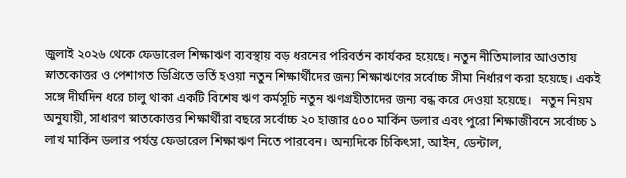জুলাই ২০২৬ থেকে ফেডারেল শিক্ষাঋণ ব্যবস্থায় বড় ধরনের পরিবর্তন কার্যকর হয়েছে। নতুন নীতিমালার আওতায় স্নাতকোত্তর ও পেশাগত ডিগ্রিতে ভর্তি হওয়া নতুন শিক্ষার্থীদের জন্য শিক্ষাঋণের সর্বোচ্চ সীমা নির্ধারণ করা হয়েছে। একই সঙ্গে দীর্ঘদিন ধরে চালু থাকা একটি বিশেষ ঋণ কর্মসূচি নতুন ঋণগ্রহীতাদের জন্য বন্ধ করে দেওয়া হয়েছে।   নতুন নিয়ম অনুযায়ী, সাধারণ স্নাতকোত্তর শিক্ষার্থীরা বছরে সর্বোচ্চ ২০ হাজার ৫০০ মার্কিন ডলার এবং পুরো শিক্ষাজীবনে সর্বোচ্চ ১ লাখ মার্কিন ডলার পর্যন্ত ফেডারেল শিক্ষাঋণ নিতে পারবেন। অন্যদিকে চিকিৎসা, আইন, ডেন্টাল,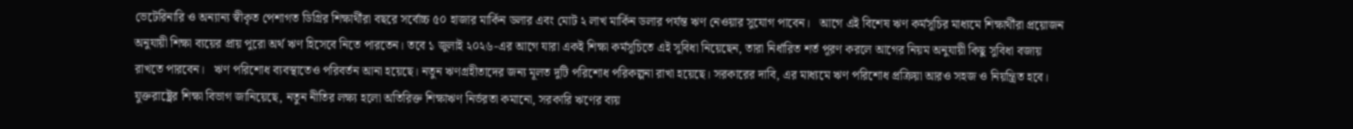ভেটেরিনারি ও অন্যান্য স্বীকৃত পেশাগত ডিগ্রির শিক্ষার্থীরা বছরে সর্বোচ্চ ৫০ হাজার মার্কিন ডলার এবং মোট ২ লাখ মার্কিন ডলার পর্যন্ত ঋণ নেওয়ার সুযোগ পাবেন।   আগে এই বিশেষ ঋণ কর্মসূচির মাধ্যমে শিক্ষার্থীরা প্রয়োজন অনুযায়ী শিক্ষা ব্যয়ের প্রায় পুরো অর্থ ঋণ হিসেবে নিতে পারতেন। তবে ১ জুলাই ২০২৬-এর আগে যারা একই শিক্ষা কর্মসূচিতে এই সুবিধা নিয়েছেন, তারা নির্ধারিত শর্ত পূরণ করলে আগের নিয়ম অনুযায়ী কিছু সুবিধা বজায় রাখতে পারবেন।   ঋণ পরিশোধ ব্যবস্থাতেও পরিবর্তন আনা হয়েছে। নতুন ঋণগ্রহীতাদের জন্য মূলত দুটি পরিশোধ পরিকল্পনা রাখা হয়েছে। সরকারের দাবি, এর মাধ্যমে ঋণ পরিশোধ প্রক্রিয়া আরও সহজ ও নিয়ন্ত্রিত হবে।   যুক্তরাষ্ট্রের শিক্ষা বিভাগ জানিয়েছে, নতুন নীতির লক্ষ্য হলো অতিরিক্ত শিক্ষাঋণ নির্ভরতা কমানো, সরকারি ঋণের ব্যয়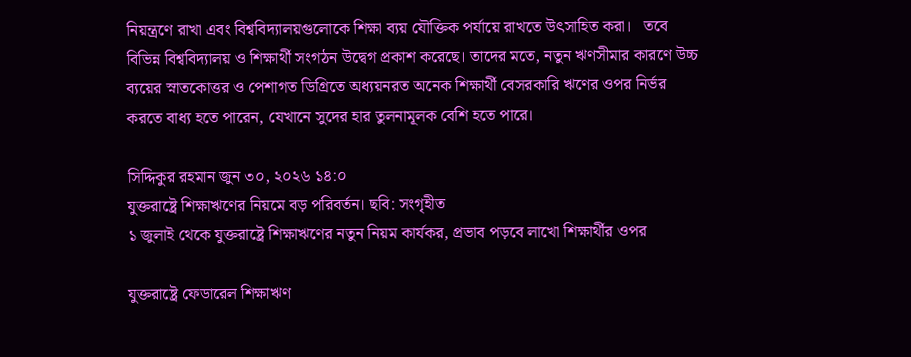নিয়ন্ত্রণে রাখা এবং বিশ্ববিদ্যালয়গুলোকে শিক্ষা ব্যয় যৌক্তিক পর্যায়ে রাখতে উৎসাহিত করা।   তবে বিভিন্ন বিশ্ববিদ্যালয় ও শিক্ষার্থী সংগঠন উদ্বেগ প্রকাশ করেছে। তাদের মতে, নতুন ঋণসীমার কারণে উচ্চ ব্যয়ের স্নাতকোত্তর ও পেশাগত ডিগ্রিতে অধ্যয়নরত অনেক শিক্ষার্থী বেসরকারি ঋণের ওপর নির্ভর করতে বাধ্য হতে পারেন, যেখানে সুদের হার তুলনামূলক বেশি হতে পারে।

সিদ্দিকুর রহমান জুন ৩০, ২০২৬ ১৪:০
যুক্তরাষ্ট্রে শিক্ষাঋণের নিয়মে বড় পরিবর্তন। ছবি: সংগৃহীত
১ জুলাই থেকে যুক্তরাষ্ট্রে শিক্ষাঋণের নতুন নিয়ম কার্যকর, প্রভাব পড়বে লাখো শিক্ষার্থীর ওপর

যুক্তরাষ্ট্রে ফেডারেল শিক্ষাঋণ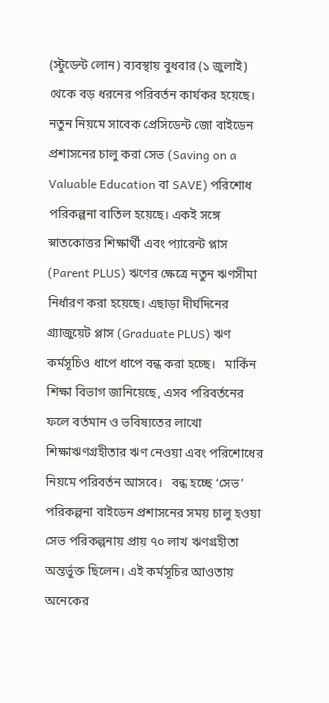(স্টুডেন্ট লোন) ব্যবস্থায় বুধবার (১ জুলাই) থেকে বড় ধরনের পরিবর্তন কার্যকর হয়েছে। নতুন নিয়মে সাবেক প্রেসিডেন্ট জো বাইডেন প্রশাসনের চালু করা সেভ (Saving on a Valuable Education বা SAVE) পরিশোধ পরিকল্পনা বাতিল হয়েছে। একই সঙ্গে স্নাতকোত্তর শিক্ষার্থী এবং প্যারেন্ট প্লাস (Parent PLUS) ঋণের ক্ষেত্রে নতুন ঋণসীমা নির্ধারণ করা হয়েছে। এছাড়া দীর্ঘদিনের গ্র্যাজুয়েট প্লাস (Graduate PLUS) ঋণ কর্মসূচিও ধাপে ধাপে বন্ধ করা হচ্ছে।   মার্কিন শিক্ষা বিভাগ জানিয়েছে, এসব পরিবর্তনের ফলে বর্তমান ও ভবিষ্যতের লাখো শিক্ষাঋণগ্রহীতার ঋণ নেওয়া এবং পরিশোধের নিয়মে পরিবর্তন আসবে।   বন্ধ হচ্ছে ‘সেভ’ পরিকল্পনা বাইডেন প্রশাসনের সময় চালু হওয়া সেভ পরিকল্পনায় প্রায় ৭০ লাখ ঋণগ্রহীতা অন্তর্ভুক্ত ছিলেন। এই কর্মসূচির আওতায় অনেকের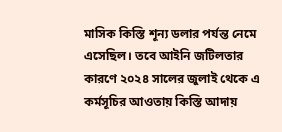মাসিক কিস্তি শূন্য ডলার পর্যন্ত নেমে এসেছিল। তবে আইনি জটিলতার কারণে ২০২৪ সালের জুলাই থেকে এ কর্মসূচির আওতায় কিস্তি আদায়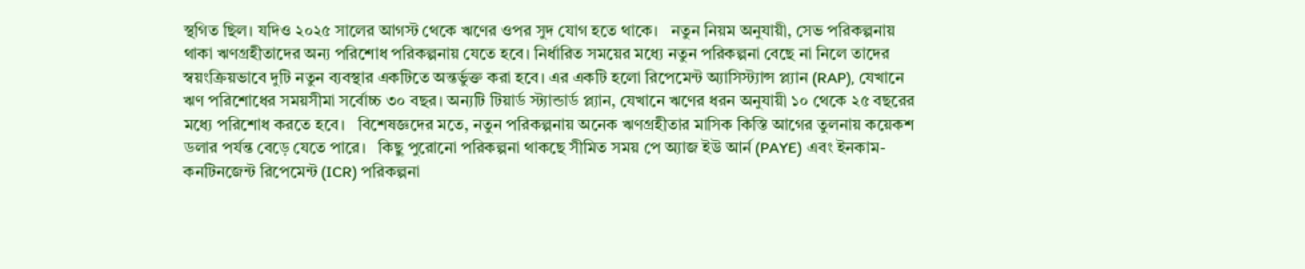স্থগিত ছিল। যদিও ২০২৫ সালের আগস্ট থেকে ঋণের ওপর সুদ যোগ হতে থাকে।   নতুন নিয়ম অনুযায়ী, সেভ পরিকল্পনায় থাকা ঋণগ্রহীতাদের অন্য পরিশোধ পরিকল্পনায় যেতে হবে। নির্ধারিত সময়ের মধ্যে নতুন পরিকল্পনা বেছে না নিলে তাদের স্বয়ংক্রিয়ভাবে দুটি নতুন ব্যবস্থার একটিতে অন্তর্ভুক্ত করা হবে। এর একটি হলো রিপেমেন্ট অ্যাসিস্ট্যান্স প্ল্যান (RAP), যেখানে ঋণ পরিশোধের সময়সীমা সর্বোচ্চ ৩০ বছর। অন্যটি টিয়ার্ড স্ট্যান্ডার্ড প্ল্যান, যেখানে ঋণের ধরন অনুযায়ী ১০ থেকে ২৫ বছরের মধ্যে পরিশোধ করতে হবে।   বিশেষজ্ঞদের মতে, নতুন পরিকল্পনায় অনেক ঋণগ্রহীতার মাসিক কিস্তি আগের তুলনায় কয়েকশ ডলার পর্যন্ত বেড়ে যেতে পারে।   কিছু পুরোনো পরিকল্পনা থাকছে সীমিত সময় পে অ্যাজ ইউ আর্ন (PAYE) এবং ইনকাম-কনটিনজেন্ট রিপেমেন্ট (ICR) পরিকল্পনা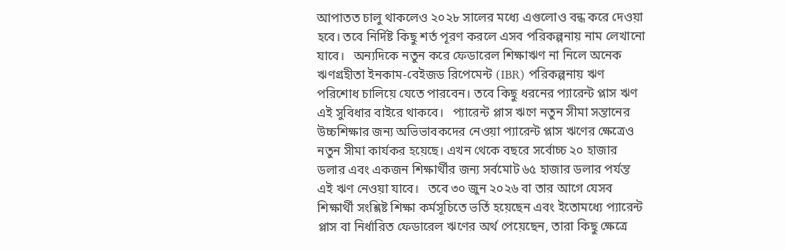আপাতত চালু থাকলেও ২০২৮ সালের মধ্যে এগুলোও বন্ধ করে দেওয়া হবে। তবে নির্দিষ্ট কিছু শর্ত পূরণ করলে এসব পরিকল্পনায় নাম লেখানো যাবে।   অন্যদিকে নতুন করে ফেডারেল শিক্ষাঋণ না নিলে অনেক ঋণগ্রহীতা ইনকাম-বেইজড রিপেমেন্ট (IBR) পরিকল্পনায় ঋণ পরিশোধ চালিয়ে যেতে পারবেন। তবে কিছু ধরনের প্যারেন্ট প্লাস ঋণ এই সুবিধার বাইরে থাকবে।   প্যারেন্ট প্লাস ঋণে নতুন সীমা সন্তানের উচ্চশিক্ষার জন্য অভিভাবকদের নেওয়া প্যারেন্ট প্লাস ঋণের ক্ষেত্রেও নতুন সীমা কার্যকর হয়েছে। এখন থেকে বছরে সর্বোচ্চ ২০ হাজার ডলার এবং একজন শিক্ষার্থীর জন্য সর্বমোট ৬৫ হাজার ডলার পর্যন্ত এই ঋণ নেওয়া যাবে।   তবে ৩০ জুন ২০২৬ বা তার আগে যেসব শিক্ষার্থী সংশ্লিষ্ট শিক্ষা কর্মসূচিতে ভর্তি হয়েছেন এবং ইতোমধ্যে প্যারেন্ট প্লাস বা নির্ধারিত ফেডারেল ঋণের অর্থ পেয়েছেন, তারা কিছু ক্ষেত্রে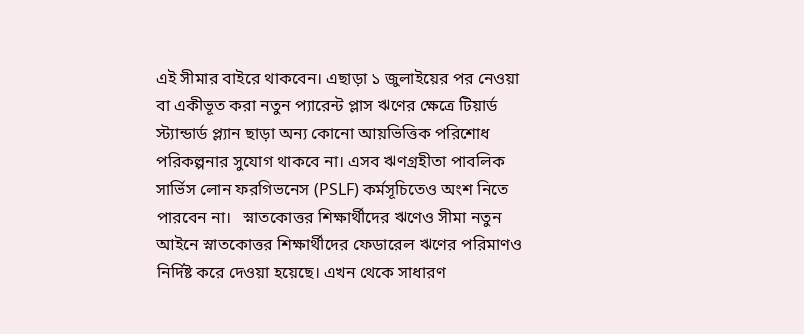এই সীমার বাইরে থাকবেন। এছাড়া ১ জুলাইয়ের পর নেওয়া বা একীভূত করা নতুন প্যারেন্ট প্লাস ঋণের ক্ষেত্রে টিয়ার্ড স্ট্যান্ডার্ড প্ল্যান ছাড়া অন্য কোনো আয়ভিত্তিক পরিশোধ পরিকল্পনার সুযোগ থাকবে না। এসব ঋণগ্রহীতা পাবলিক সার্ভিস লোন ফরগিভনেস (PSLF) কর্মসূচিতেও অংশ নিতে পারবেন না।   স্নাতকোত্তর শিক্ষার্থীদের ঋণেও সীমা নতুন আইনে স্নাতকোত্তর শিক্ষার্থীদের ফেডারেল ঋণের পরিমাণও নির্দিষ্ট করে দেওয়া হয়েছে। এখন থেকে সাধারণ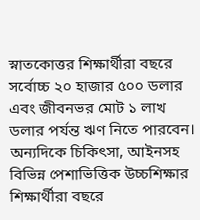স্নাতকোত্তর শিক্ষার্থীরা বছরে সর্বোচ্চ ২০ হাজার ৫০০ ডলার এবং জীবনভর মোট ১ লাখ ডলার পর্যন্ত ঋণ নিতে পারবেন।   অন্যদিকে চিকিৎসা, আইনসহ বিভিন্ন পেশাভিত্তিক উচ্চশিক্ষার শিক্ষার্থীরা বছরে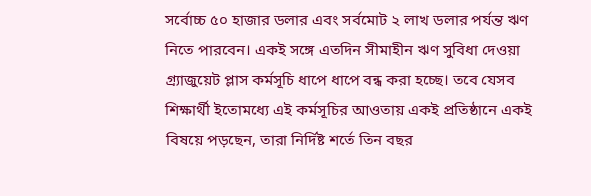সর্বোচ্চ ৫০ হাজার ডলার এবং সর্বমোট ২ লাখ ডলার পর্যন্ত ঋণ নিতে পারবেন। একই সঙ্গে এতদিন সীমাহীন ঋণ সুবিধা দেওয়া গ্র্যাজুয়েট প্লাস কর্মসূচি ধাপে ধাপে বন্ধ করা হচ্ছে। তবে যেসব শিক্ষার্থী ইতোমধ্যে এই কর্মসূচির আওতায় একই প্রতিষ্ঠানে একই বিষয়ে পড়ছেন, তারা নির্দিষ্ট শর্তে তিন বছর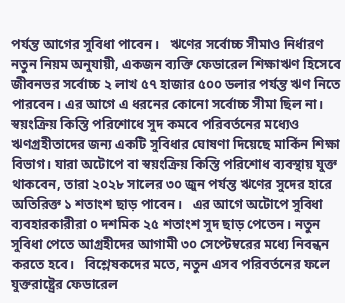পর্যন্ত আগের সুবিধা পাবেন।   ঋণের সর্বোচ্চ সীমাও নির্ধারণ নতুন নিয়ম অনুযায়ী, একজন ব্যক্তি ফেডারেল শিক্ষাঋণ হিসেবে জীবনভর সর্বোচ্চ ২ লাখ ৫৭ হাজার ৫০০ ডলার পর্যন্ত ঋণ নিতে পারবেন। এর আগে এ ধরনের কোনো সর্বোচ্চ সীমা ছিল না।   স্বয়ংক্রিয় কিস্তি পরিশোধে সুদ কমবে পরিবর্তনের মধ্যেও ঋণগ্রহীতাদের জন্য একটি সুবিধার ঘোষণা দিয়েছে মার্কিন শিক্ষা বিভাগ। যারা অটোপে বা স্বয়ংক্রিয় কিস্তি পরিশোধ ব্যবস্থায় যুক্ত থাকবেন, তারা ২০২৮ সালের ৩০ জুন পর্যন্ত ঋণের সুদের হারে অতিরিক্ত ১ শতাংশ ছাড় পাবেন।   এর আগে অটোপে সুবিধা ব্যবহারকারীরা ০ দশমিক ২৫ শতাংশ সুদ ছাড় পেতেন। নতুন সুবিধা পেতে আগ্রহীদের আগামী ৩০ সেপ্টেম্বরের মধ্যে নিবন্ধন করতে হবে।   বিশ্লেষকদের মতে, নতুন এসব পরিবর্তনের ফলে যুক্তরাষ্ট্রের ফেডারেল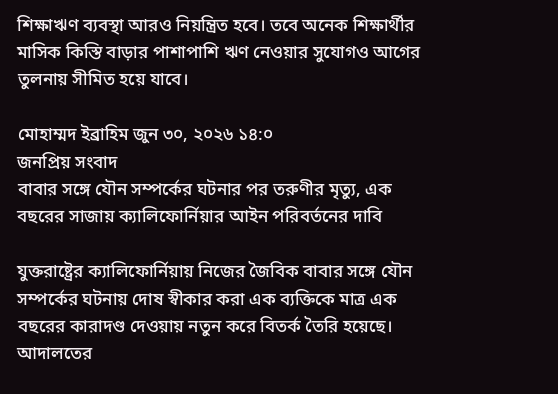শিক্ষাঋণ ব্যবস্থা আরও নিয়ন্ত্রিত হবে। তবে অনেক শিক্ষার্থীর মাসিক কিস্তি বাড়ার পাশাপাশি ঋণ নেওয়ার সুযোগও আগের তুলনায় সীমিত হয়ে যাবে।

মোহাম্মদ ইব্রাহিম জুন ৩০, ২০২৬ ১৪:০
জনপ্রিয় সংবাদ
বাবার সঙ্গে যৌন সম্পর্কের ঘটনার পর তরুণীর মৃত্যু, এক বছরের সাজায় ক্যালিফোর্নিয়ার আইন পরিবর্তনের দাবি

যুক্তরাষ্ট্রের ক্যালিফোর্নিয়ায় নিজের জৈবিক বাবার সঙ্গে যৌন সম্পর্কের ঘটনায় দোষ স্বীকার করা এক ব্যক্তিকে মাত্র এক বছরের কারাদণ্ড দেওয়ায় নতুন করে বিতর্ক তৈরি হয়েছে। আদালতের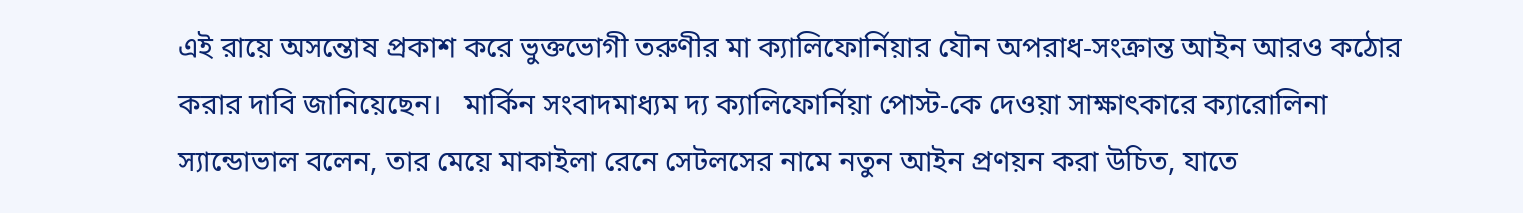এই রায়ে অসন্তোষ প্রকাশ করে ভুক্তভোগী তরুণীর মা ক্যালিফোর্নিয়ার যৌন অপরাধ-সংক্রান্ত আইন আরও কঠোর করার দাবি জানিয়েছেন।   মার্কিন সংবাদমাধ্যম দ্য ক্যালিফোর্নিয়া পোস্ট-কে দেওয়া সাক্ষাৎকারে ক্যারোলিনা স্যান্ডোভাল বলেন, তার মেয়ে মাকাইলা রেনে সেটলসের নামে নতুন আইন প্রণয়ন করা উচিত, যাতে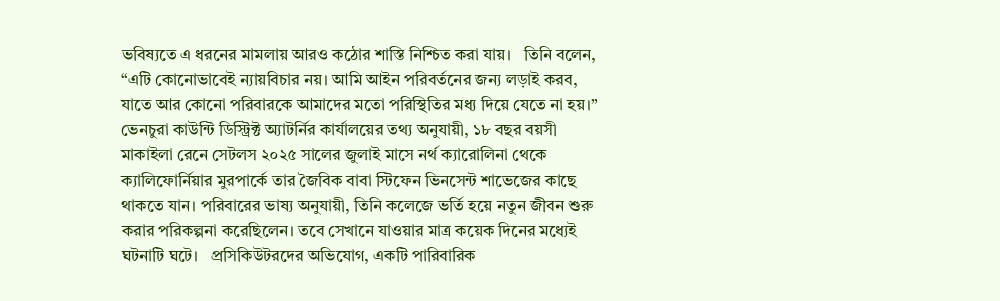ভবিষ্যতে এ ধরনের মামলায় আরও কঠোর শাস্তি নিশ্চিত করা যায়।   তিনি বলেন, “এটি কোনোভাবেই ন্যায়বিচার নয়। আমি আইন পরিবর্তনের জন্য লড়াই করব, যাতে আর কোনো পরিবারকে আমাদের মতো পরিস্থিতির মধ্য দিয়ে যেতে না হয়।”   ভেনচুরা কাউন্টি ডিস্ট্রিক্ট অ্যাটর্নির কার্যালয়ের তথ্য অনুযায়ী, ১৮ বছর বয়সী মাকাইলা রেনে সেটলস ২০২৫ সালের জুলাই মাসে নর্থ ক্যারোলিনা থেকে ক্যালিফোর্নিয়ার মুরপার্কে তার জৈবিক বাবা স্টিফেন ভিনসেন্ট শাভেজের কাছে থাকতে যান। পরিবারের ভাষ্য অনুযায়ী, তিনি কলেজে ভর্তি হয়ে নতুন জীবন শুরু করার পরিকল্পনা করেছিলেন। তবে সেখানে যাওয়ার মাত্র কয়েক দিনের মধ্যেই ঘটনাটি ঘটে।   প্রসিকিউটরদের অভিযোগ, একটি পারিবারিক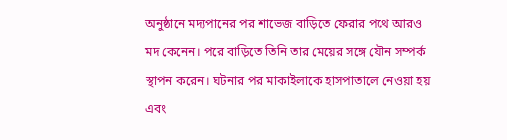অনুষ্ঠানে মদ্যপানের পর শাভেজ বাড়িতে ফেরার পথে আরও মদ কেনেন। পরে বাড়িতে তিনি তার মেয়ের সঙ্গে যৌন সম্পর্ক স্থাপন করেন। ঘটনার পর মাকাইলাকে হাসপাতালে নেওয়া হয় এবং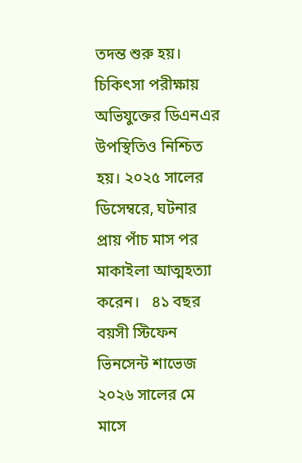তদন্ত শুরু হয়। চিকিৎসা পরীক্ষায় অভিযুক্তের ডিএনএর উপস্থিতিও নিশ্চিত হয়। ২০২৫ সালের ডিসেম্বরে, ঘটনার প্রায় পাঁচ মাস পর মাকাইলা আত্মহত্যা করেন।   ৪১ বছর বয়সী স্টিফেন ভিনসেন্ট শাভেজ ২০২৬ সালের মে মাসে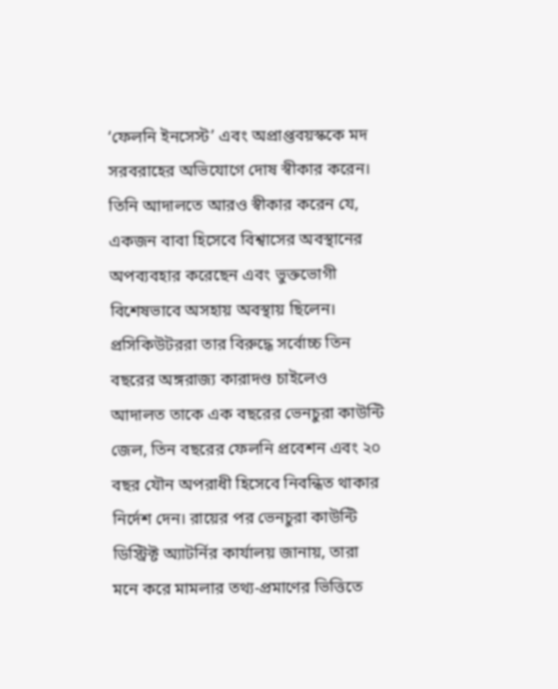‘ফেলনি ইনসেস্ট’ এবং অপ্রাপ্তবয়স্ককে মদ সরবরাহের অভিযোগে দোষ স্বীকার করেন। তিনি আদালতে আরও স্বীকার করেন যে, একজন বাবা হিসেবে বিশ্বাসের অবস্থানের অপব্যবহার করেছেন এবং ভুক্তভোগী বিশেষভাবে অসহায় অবস্থায় ছিলেন।   প্রসিকিউটররা তার বিরুদ্ধে সর্বোচ্চ তিন বছরের অঙ্গরাজ্য কারাদণ্ড চাইলেও আদালত তাকে এক বছরের ভেনচুরা কাউন্টি জেল, তিন বছরের ফেলনি প্রবেশন এবং ২০ বছর যৌন অপরাধী হিসেবে নিবন্ধিত থাকার নির্দেশ দেন। রায়ের পর ভেনচুরা কাউন্টি ডিস্ট্রিক্ট অ্যাটর্নির কার্যালয় জানায়, তারা মনে করে মামলার তথ্য-প্রমাণের ভিত্তিতে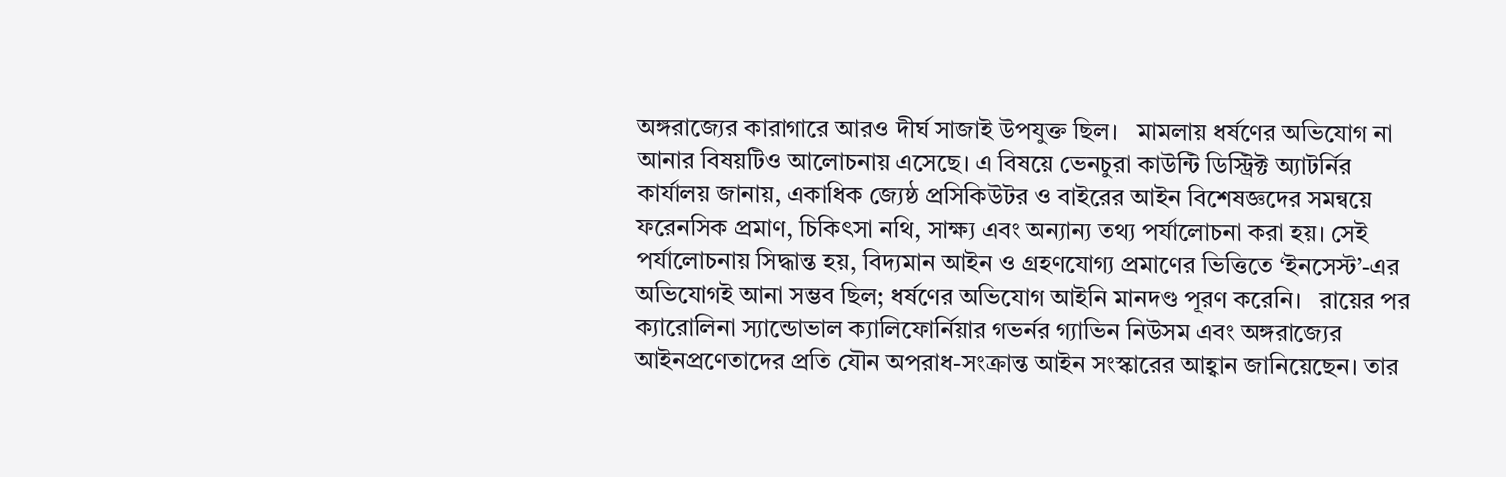অঙ্গরাজ্যের কারাগারে আরও দীর্ঘ সাজাই উপযুক্ত ছিল।   মামলায় ধর্ষণের অভিযোগ না আনার বিষয়টিও আলোচনায় এসেছে। এ বিষয়ে ভেনচুরা কাউন্টি ডিস্ট্রিক্ট অ্যাটর্নির কার্যালয় জানায়, একাধিক জ্যেষ্ঠ প্রসিকিউটর ও বাইরের আইন বিশেষজ্ঞদের সমন্বয়ে ফরেনসিক প্রমাণ, চিকিৎসা নথি, সাক্ষ্য এবং অন্যান্য তথ্য পর্যালোচনা করা হয়। সেই পর্যালোচনায় সিদ্ধান্ত হয়, বিদ্যমান আইন ও গ্রহণযোগ্য প্রমাণের ভিত্তিতে ‘ইনসেস্ট’-এর অভিযোগই আনা সম্ভব ছিল; ধর্ষণের অভিযোগ আইনি মানদণ্ড পূরণ করেনি।   রায়ের পর ক্যারোলিনা স্যান্ডোভাল ক্যালিফোর্নিয়ার গভর্নর গ্যাভিন নিউসম এবং অঙ্গরাজ্যের আইনপ্রণেতাদের প্রতি যৌন অপরাধ-সংক্রান্ত আইন সংস্কারের আহ্বান জানিয়েছেন। তার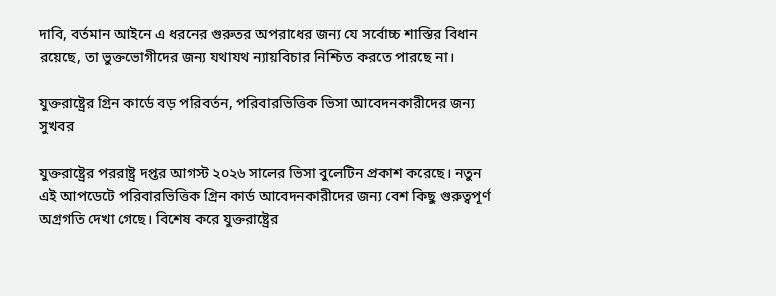দাবি, বর্তমান আইনে এ ধরনের গুরুতর অপরাধের জন্য যে সর্বোচ্চ শাস্তির বিধান রয়েছে, তা ভুক্তভোগীদের জন্য যথাযথ ন্যায়বিচার নিশ্চিত করতে পারছে না।

যুক্তরাষ্ট্রের গ্রিন কার্ডে বড় পরিবর্তন, পরিবারভিত্তিক ভিসা আবেদনকারীদের জন্য সুখবর

যুক্তরাষ্ট্রের পররাষ্ট্র দপ্তর আগস্ট ২০২৬ সালের ভিসা বুলেটিন প্রকাশ করেছে। নতুন এই আপডেটে পরিবারভিত্তিক গ্রিন কার্ড আবেদনকারীদের জন্য বেশ কিছু গুরুত্বপূর্ণ অগ্রগতি দেখা গেছে। বিশেষ করে যুক্তরাষ্ট্রের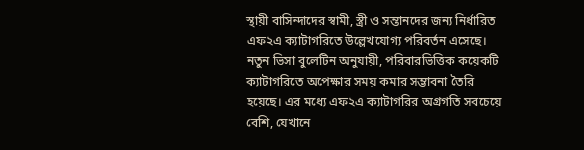স্থায়ী বাসিন্দাদের স্বামী, স্ত্রী ও সন্তানদের জন্য নির্ধারিত এফ২এ ক্যাটাগরিতে উল্লেখযোগ্য পরিবর্তন এসেছে।   নতুন ভিসা বুলেটিন অনুযায়ী, পরিবারভিত্তিক কয়েকটি ক্যাটাগরিতে অপেক্ষার সময় কমার সম্ভাবনা তৈরি হয়েছে। এর মধ্যে এফ২এ ক্যাটাগরির অগ্রগতি সবচেয়ে বেশি, যেখানে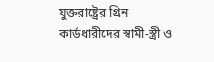যুক্তরাষ্ট্রের গ্রিন কার্ডধারীদের স্বামী-স্ত্রী ও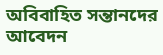অবিবাহিত সন্তানদের আবেদন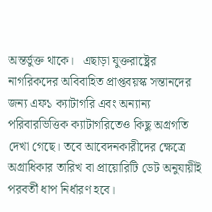অন্তর্ভুক্ত থাকে।   এছাড়া যুক্তরাষ্ট্রের নাগরিকদের অবিবাহিত প্রাপ্তবয়স্ক সন্তানদের জন্য এফ১ ক্যাটাগরি এবং অন্যান্য পরিবারভিত্তিক ক্যাটাগরিতেও কিছু অগ্রগতি দেখা গেছে। তবে আবেদনকারীদের ক্ষেত্রে অগ্রাধিকার তারিখ বা প্রায়োরিটি ডেট অনুযায়ীই পরবর্তী ধাপ নির্ধারণ হবে।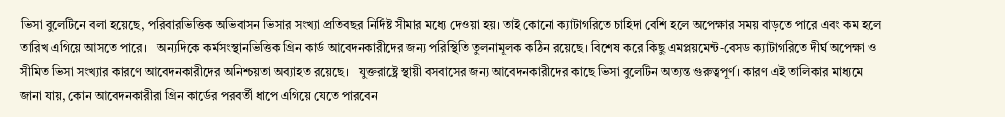ভিসা বুলেটিনে বলা হয়েছে, পরিবারভিত্তিক অভিবাসন ভিসার সংখ্যা প্রতিবছর নির্দিষ্ট সীমার মধ্যে দেওয়া হয়। তাই কোনো ক্যাটাগরিতে চাহিদা বেশি হলে অপেক্ষার সময় বাড়তে পারে এবং কম হলে তারিখ এগিয়ে আসতে পারে।   অন্যদিকে কর্মসংস্থানভিত্তিক গ্রিন কার্ড আবেদনকারীদের জন্য পরিস্থিতি তুলনামূলক কঠিন রয়েছে। বিশেষ করে কিছু এমপ্লয়মেন্ট-বেসড ক্যাটাগরিতে দীর্ঘ অপেক্ষা ও সীমিত ভিসা সংখ্যার কারণে আবেদনকারীদের অনিশ্চয়তা অব্যাহত রয়েছে।   যুক্তরাষ্ট্রে স্থায়ী বসবাসের জন্য আবেদনকারীদের কাছে ভিসা বুলেটিন অত্যন্ত গুরুত্বপূর্ণ। কারণ এই তালিকার মাধ্যমে জানা যায়, কোন আবেদনকারীরা গ্রিন কার্ডের পরবর্তী ধাপে এগিয়ে যেতে পারবেন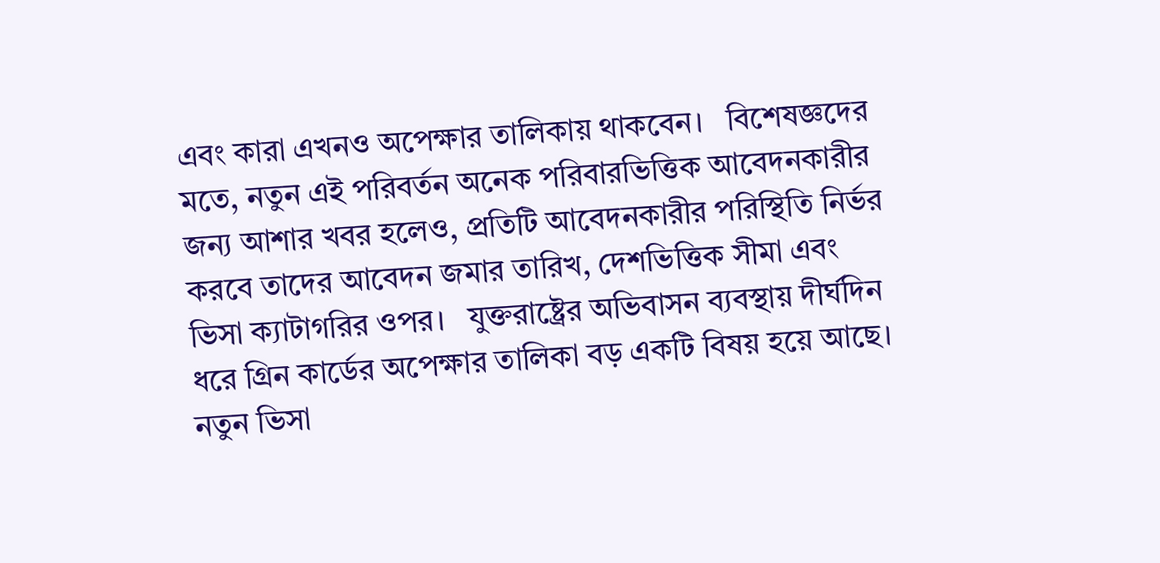এবং কারা এখনও অপেক্ষার তালিকায় থাকবেন।   বিশেষজ্ঞদের মতে, নতুন এই পরিবর্তন অনেক পরিবারভিত্তিক আবেদনকারীর জন্য আশার খবর হলেও, প্রতিটি আবেদনকারীর পরিস্থিতি নির্ভর করবে তাদের আবেদন জমার তারিখ, দেশভিত্তিক সীমা এবং ভিসা ক্যাটাগরির ওপর।   যুক্তরাষ্ট্রের অভিবাসন ব্যবস্থায় দীর্ঘদিন ধরে গ্রিন কার্ডের অপেক্ষার তালিকা বড় একটি বিষয় হয়ে আছে। নতুন ভিসা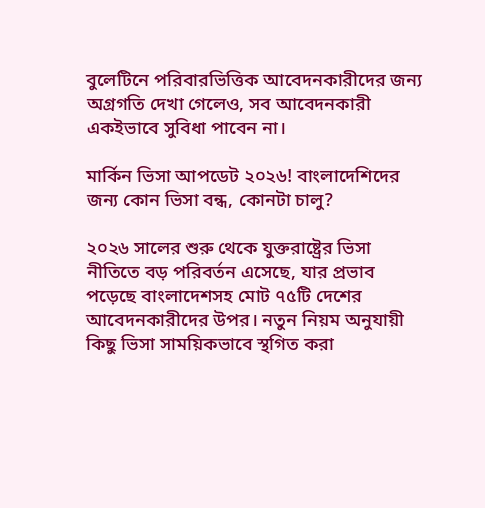বুলেটিনে পরিবারভিত্তিক আবেদনকারীদের জন্য অগ্রগতি দেখা গেলেও, সব আবেদনকারী একইভাবে সুবিধা পাবেন না।

মার্কিন ভিসা আপডেট ২০২৬! বাংলাদেশিদের জন্য কোন ভিসা বন্ধ, কোনটা চালু?

২০২৬ সালের শুরু থেকে যুক্তরাষ্ট্রের ভিসা নীতিতে বড় পরিবর্তন এসেছে, যার প্রভাব পড়েছে বাংলাদেশসহ মোট ৭৫টি দেশের আবেদনকারীদের উপর। নতুন নিয়ম অনুযায়ী কিছু ভিসা সাময়িকভাবে স্থগিত করা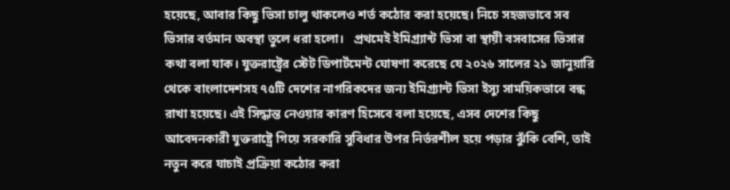হয়েছে, আবার কিছু ভিসা চালু থাকলেও শর্ত কঠোর করা হয়েছে। নিচে সহজভাবে সব ভিসার বর্তমান অবস্থা তুলে ধরা হলো।   প্রথমেই ইমিগ্র্যান্ট ভিসা বা স্থায়ী বসবাসের ভিসার কথা বলা যাক। যুক্তরাষ্ট্রের স্টেট ডিপার্টমেন্ট ঘোষণা করেছে যে ২০২৬ সালের ২১ জানুয়ারি থেকে বাংলাদেশসহ ৭৫টি দেশের নাগরিকদের জন্য ইমিগ্র্যান্ট ভিসা ইস্যু সাময়িকভাবে বন্ধ রাখা হয়েছে। এই সিদ্ধান্ত নেওয়ার কারণ হিসেবে বলা হয়েছে, এসব দেশের কিছু আবেদনকারী যুক্তরাষ্ট্রে গিয়ে সরকারি সুবিধার উপর নির্ভরশীল হয়ে পড়ার ঝুঁকি বেশি, তাই নতুন করে যাচাই প্রক্রিয়া কঠোর করা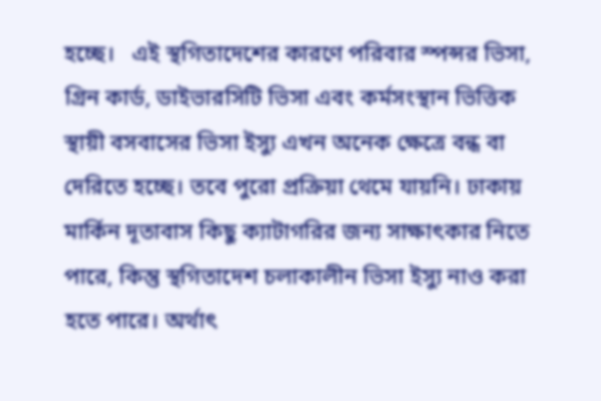হচ্ছে।   এই স্থগিতাদেশের কারণে পরিবার স্পন্সর ভিসা, গ্রিন কার্ড, ডাইভারসিটি ভিসা এবং কর্মসংস্থান ভিত্তিক স্থায়ী বসবাসের ভিসা ইস্যু এখন অনেক ক্ষেত্রে বন্ধ বা দেরিতে হচ্ছে। তবে পুরো প্রক্রিয়া থেমে যায়নি। ঢাকায় মার্কিন দূতাবাস কিছু ক্যাটাগরির জন্য সাক্ষাৎকার নিতে পারে, কিন্তু স্থগিতাদেশ চলাকালীন ভিসা ইস্যু নাও করা হতে পারে। অর্থাৎ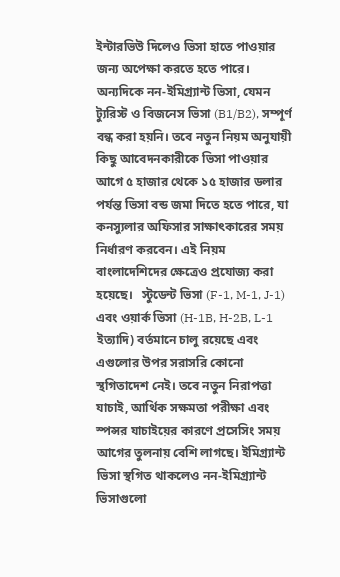ইন্টারভিউ দিলেও ভিসা হাতে পাওয়ার জন্য অপেক্ষা করতে হতে পারে।   অন্যদিকে নন-ইমিগ্র্যান্ট ভিসা, যেমন ট্যুরিস্ট ও বিজনেস ভিসা (B1/B2), সম্পূর্ণ বন্ধ করা হয়নি। তবে নতুন নিয়ম অনুযায়ী কিছু আবেদনকারীকে ভিসা পাওয়ার আগে ৫ হাজার থেকে ১৫ হাজার ডলার পর্যন্ত ভিসা বন্ড জমা দিতে হতে পারে, যা কনস্যুলার অফিসার সাক্ষাৎকারের সময় নির্ধারণ করবেন। এই নিয়ম বাংলাদেশিদের ক্ষেত্রেও প্রযোজ্য করা হয়েছে।   স্টুডেন্ট ভিসা (F-1, M-1, J-1) এবং ওয়ার্ক ভিসা (H-1B, H-2B, L-1 ইত্যাদি) বর্তমানে চালু রয়েছে এবং এগুলোর উপর সরাসরি কোনো স্থগিতাদেশ নেই। তবে নতুন নিরাপত্তা যাচাই, আর্থিক সক্ষমতা পরীক্ষা এবং স্পন্সর যাচাইয়ের কারণে প্রসেসিং সময় আগের তুলনায় বেশি লাগছে। ইমিগ্র্যান্ট ভিসা স্থগিত থাকলেও নন-ইমিগ্র্যান্ট ভিসাগুলো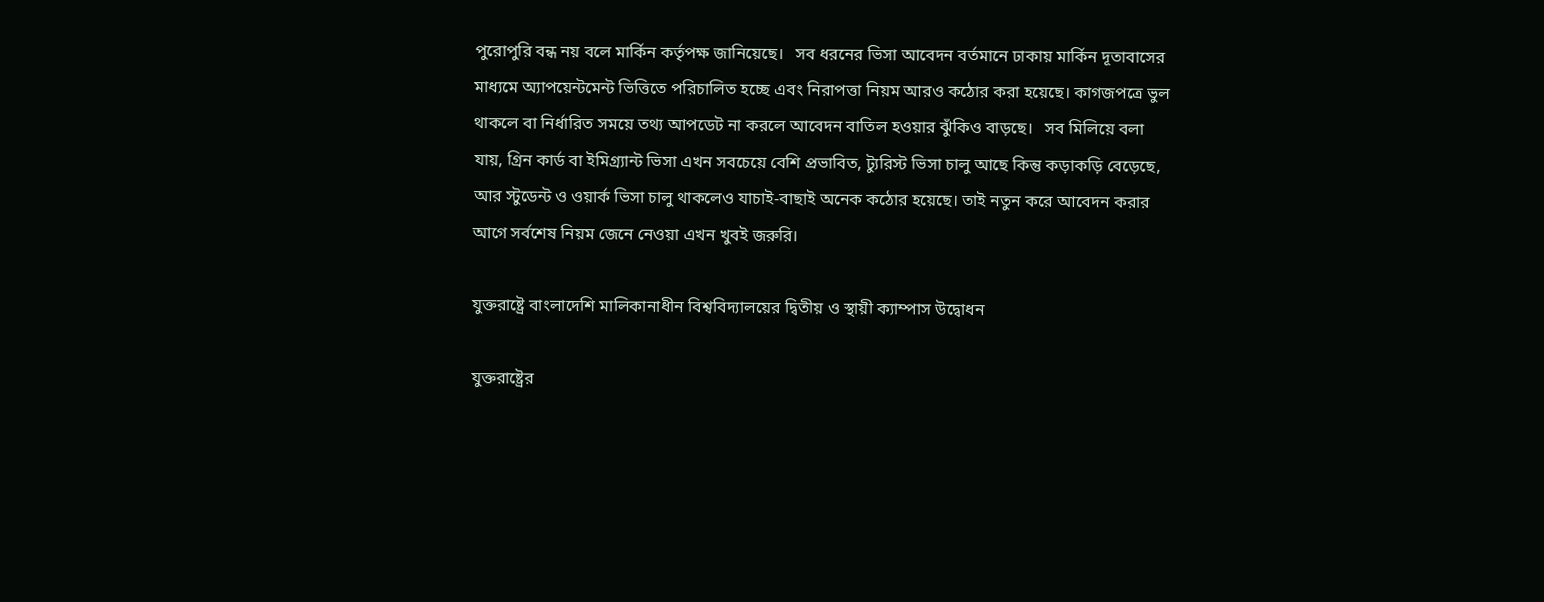পুরোপুরি বন্ধ নয় বলে মার্কিন কর্তৃপক্ষ জানিয়েছে।   সব ধরনের ভিসা আবেদন বর্তমানে ঢাকায় মার্কিন দূতাবাসের মাধ্যমে অ্যাপয়েন্টমেন্ট ভিত্তিতে পরিচালিত হচ্ছে এবং নিরাপত্তা নিয়ম আরও কঠোর করা হয়েছে। কাগজপত্রে ভুল থাকলে বা নির্ধারিত সময়ে তথ্য আপডেট না করলে আবেদন বাতিল হওয়ার ঝুঁকিও বাড়ছে।   সব মিলিয়ে বলা যায়, গ্রিন কার্ড বা ইমিগ্র্যান্ট ভিসা এখন সবচেয়ে বেশি প্রভাবিত, ট্যুরিস্ট ভিসা চালু আছে কিন্তু কড়াকড়ি বেড়েছে, আর স্টুডেন্ট ও ওয়ার্ক ভিসা চালু থাকলেও যাচাই-বাছাই অনেক কঠোর হয়েছে। তাই নতুন করে আবেদন করার আগে সর্বশেষ নিয়ম জেনে নেওয়া এখন খুবই জরুরি।

যুক্তরাষ্ট্রে বাংলাদেশি মালিকানাধীন বিশ্ববিদ্যালয়ের দ্বিতীয় ও স্থায়ী ক্যাম্পাস উদ্বোধন

যুক্তরাষ্ট্রের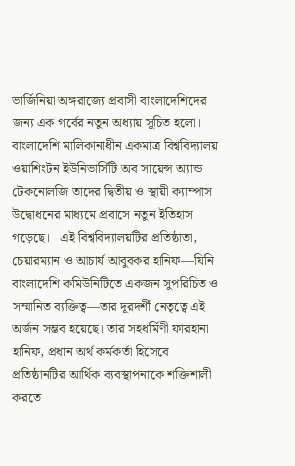ভার্জিনিয়া অঙ্গরাজ্যে প্রবাসী বাংলাদেশিদের জন্য এক গর্বের নতুন অধ্যায় সূচিত হলো। বাংলাদেশি মালিকানাধীন একমাত্র বিশ্ববিদ্যালয় ওয়াশিংটন ইউনিভার্সিটি অব সায়েন্স অ্যান্ড টেকনোলজি তাদের দ্বিতীয় ও স্থায়ী ক্যাম্পাস উদ্বোধনের মাধ্যমে প্রবাসে নতুন ইতিহাস গড়েছে।   এই বিশ্ববিদ্যালয়টির প্রতিষ্ঠাতা, চেয়ারম্যান ও আচার্য আবুবকর হানিফ—যিনি বাংলাদেশি কমিউনিটিতে একজন সুপরিচিত ও সম্মানিত ব্যক্তিত্ব—তার দূরদর্শী নেতৃত্বে এই অর্জন সম্ভব হয়েছে। তার সহধর্মিণী ফারহানা হানিফ, প্রধান অর্থ কর্মকর্তা হিসেবে প্রতিষ্ঠানটির আর্থিক ব্যবস্থাপনাকে শক্তিশালী করতে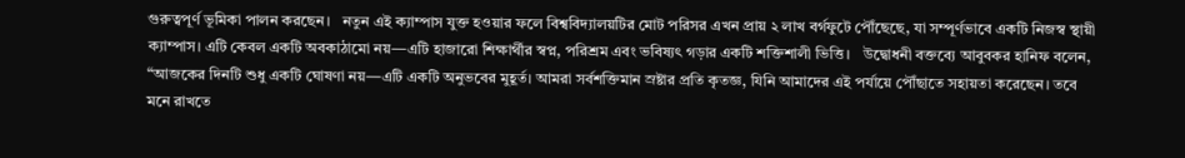গুরুত্বপূর্ণ ভূমিকা পালন করছেন।   নতুন এই ক্যাম্পাস যুক্ত হওয়ার ফলে বিশ্ববিদ্যালয়টির মোট পরিসর এখন প্রায় ২ লাখ বর্গফুটে পৌঁছেছে, যা সম্পূর্ণভাবে একটি নিজস্ব স্থায়ী ক্যাম্পাস। এটি কেবল একটি অবকাঠামো নয়—এটি হাজারো শিক্ষার্থীর স্বপ্ন, পরিশ্রম এবং ভবিষ্যৎ গড়ার একটি শক্তিশালী ভিত্তি।   উদ্বোধনী বক্তব্যে আবুবকর হানিফ বলেন, “আজকের দিনটি শুধু একটি ঘোষণা নয়—এটি একটি অনুভবের মুহূর্ত। আমরা সর্বশক্তিমান স্রষ্টার প্রতি কৃতজ্ঞ, যিনি আমাদের এই পর্যায়ে পৌঁছাতে সহায়তা করেছেন। তবে মনে রাখতে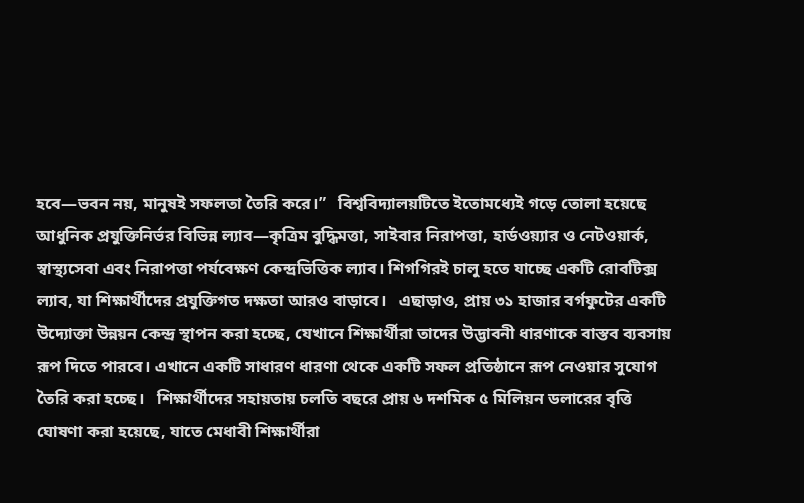হবে—ভবন নয়, মানুষই সফলতা তৈরি করে।”   বিশ্ববিদ্যালয়টিতে ইতোমধ্যেই গড়ে তোলা হয়েছে আধুনিক প্রযুক্তিনির্ভর বিভিন্ন ল্যাব—কৃত্রিম বুদ্ধিমত্তা, সাইবার নিরাপত্তা, হার্ডওয়্যার ও নেটওয়ার্ক, স্বাস্থ্যসেবা এবং নিরাপত্তা পর্যবেক্ষণ কেন্দ্রভিত্তিক ল্যাব। শিগগিরই চালু হতে যাচ্ছে একটি রোবটিক্স ল্যাব, যা শিক্ষার্থীদের প্রযুক্তিগত দক্ষতা আরও বাড়াবে।   এছাড়াও, প্রায় ৩১ হাজার বর্গফুটের একটি উদ্যোক্তা উন্নয়ন কেন্দ্র স্থাপন করা হচ্ছে, যেখানে শিক্ষার্থীরা তাদের উদ্ভাবনী ধারণাকে বাস্তব ব্যবসায় রূপ দিতে পারবে। এখানে একটি সাধারণ ধারণা থেকে একটি সফল প্রতিষ্ঠানে রূপ নেওয়ার সুযোগ তৈরি করা হচ্ছে।   শিক্ষার্থীদের সহায়তায় চলতি বছরে প্রায় ৬ দশমিক ৫ মিলিয়ন ডলারের বৃত্তি ঘোষণা করা হয়েছে, যাতে মেধাবী শিক্ষার্থীরা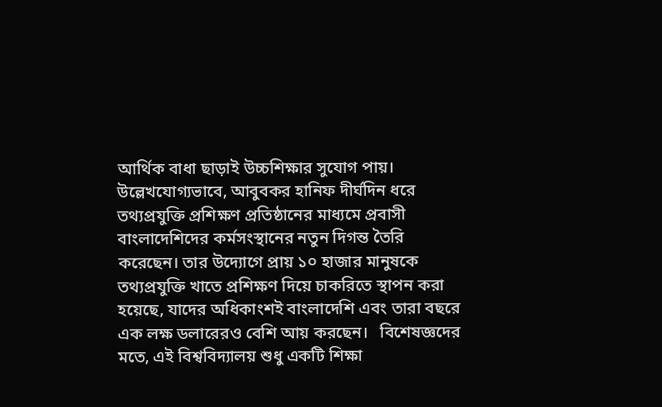আর্থিক বাধা ছাড়াই উচ্চশিক্ষার সুযোগ পায়।   উল্লেখযোগ্যভাবে, আবুবকর হানিফ দীর্ঘদিন ধরে তথ্যপ্রযুক্তি প্রশিক্ষণ প্রতিষ্ঠানের মাধ্যমে প্রবাসী বাংলাদেশিদের কর্মসংস্থানের নতুন দিগন্ত তৈরি করেছেন। তার উদ্যোগে প্রায় ১০ হাজার মানুষকে তথ্যপ্রযুক্তি খাতে প্রশিক্ষণ দিয়ে চাকরিতে স্থাপন করা হয়েছে, যাদের অধিকাংশই বাংলাদেশি এবং তারা বছরে এক লক্ষ ডলারেরও বেশি আয় করছেন।   বিশেষজ্ঞদের মতে, এই বিশ্ববিদ্যালয় শুধু একটি শিক্ষা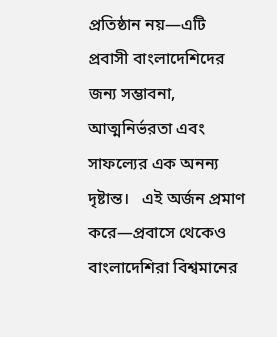প্রতিষ্ঠান নয়—এটি প্রবাসী বাংলাদেশিদের জন্য সম্ভাবনা, আত্মনির্ভরতা এবং সাফল্যের এক অনন্য দৃষ্টান্ত।   এই অর্জন প্রমাণ করে—প্রবাসে থেকেও বাংলাদেশিরা বিশ্বমানের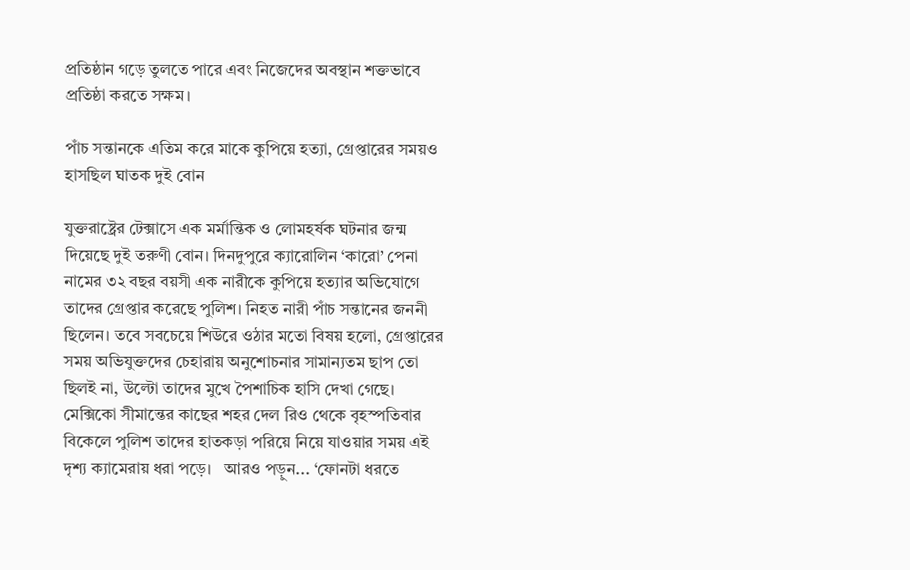প্রতিষ্ঠান গড়ে তুলতে পারে এবং নিজেদের অবস্থান শক্তভাবে প্রতিষ্ঠা করতে সক্ষম।

পাঁচ সন্তানকে এতিম করে মাকে কুপিয়ে হত্যা, গ্রেপ্তারের সময়ও হাসছিল ঘাতক দুই বোন

যুক্তরাষ্ট্রের টেক্সাসে এক মর্মান্তিক ও লোমহর্ষক ঘটনার জন্ম দিয়েছে দুই তরুণী বোন। দিনদুপুরে ক্যারোলিন ‘কারো’ পেনা নামের ৩২ বছর বয়সী এক নারীকে কুপিয়ে হত্যার অভিযোগে তাদের গ্রেপ্তার করেছে পুলিশ। নিহত নারী পাঁচ সন্তানের জননী ছিলেন। তবে সবচেয়ে শিউরে ওঠার মতো বিষয় হলো, গ্রেপ্তারের সময় অভিযুক্তদের চেহারায় অনুশোচনার সামান্যতম ছাপ তো ছিলই না, উল্টো তাদের মুখে পৈশাচিক হাসি দেখা গেছে। মেক্সিকো সীমান্তের কাছের শহর দেল রিও থেকে বৃহস্পতিবার বিকেলে পুলিশ তাদের হাতকড়া পরিয়ে নিয়ে যাওয়ার সময় এই দৃশ্য ক্যামেরায় ধরা পড়ে।   আরও পড়ুন... ‘ফোনটা ধরতে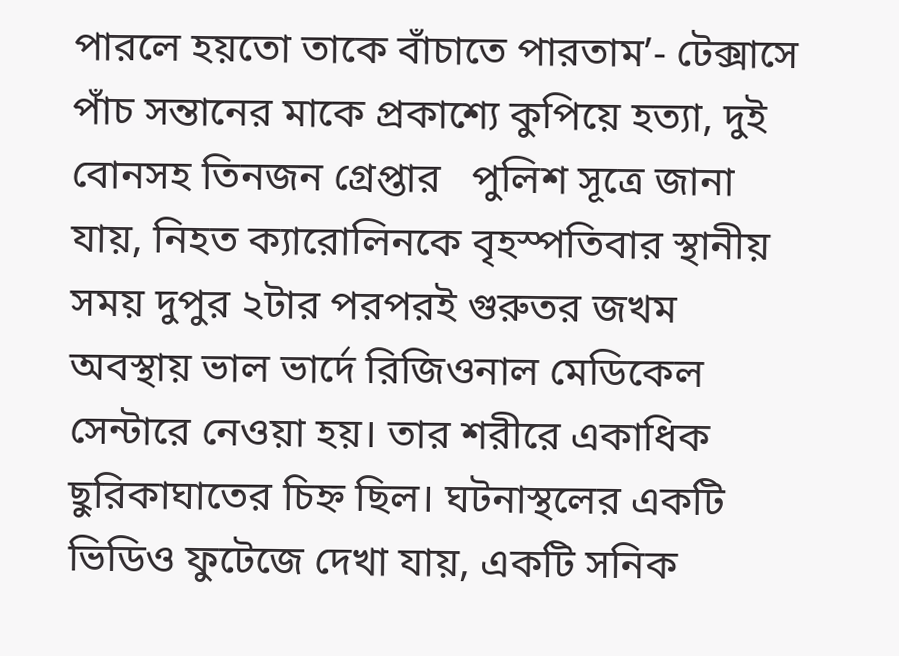পারলে হয়তো তাকে বাঁচাতে পারতাম’- টেক্সাসে পাঁচ সন্তানের মাকে প্রকাশ্যে কুপিয়ে হত্যা, দুই বোনসহ তিনজন গ্রেপ্তার   পুলিশ সূত্রে জানা যায়, নিহত ক্যারোলিনকে বৃহস্পতিবার স্থানীয় সময় দুপুর ২টার পরপরই গুরুতর জখম অবস্থায় ভাল ভার্দে রিজিওনাল মেডিকেল সেন্টারে নেওয়া হয়। তার শরীরে একাধিক ছুরিকাঘাতের চিহ্ন ছিল। ঘটনাস্থলের একটি ভিডিও ফুটেজে দেখা যায়, একটি সনিক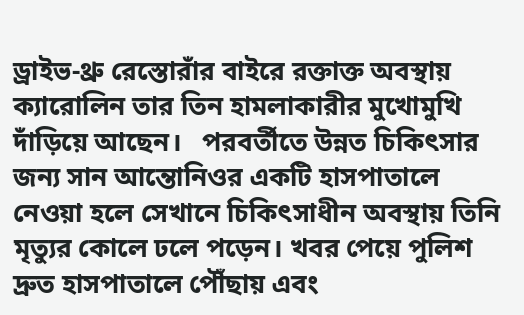ড্রাইভ-থ্রু রেস্তোরাঁর বাইরে রক্তাক্ত অবস্থায় ক্যারোলিন তার তিন হামলাকারীর মুখোমুখি দাঁড়িয়ে আছেন।   পরবর্তীতে উন্নত চিকিৎসার জন্য সান আন্তোনিওর একটি হাসপাতালে নেওয়া হলে সেখানে চিকিৎসাধীন অবস্থায় তিনি মৃত্যুর কোলে ঢলে পড়েন। খবর পেয়ে পুলিশ দ্রুত হাসপাতালে পৌঁছায় এবং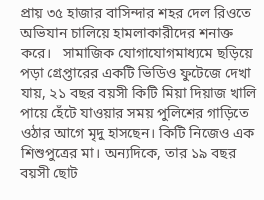প্রায় ৩৫ হাজার বাসিন্দার শহর দেল রিওতে অভিযান চালিয়ে হামলাকারীদের শনাক্ত করে।   সামাজিক যোগাযোগমাধ্যমে ছড়িয়ে পড়া গ্রেপ্তারের একটি ভিডিও ফুটেজে দেখা যায়, ২১ বছর বয়সী কিটি মিয়া দিয়াজ খালি পায়ে হেঁটে যাওয়ার সময় পুলিশের গাড়িতে ওঠার আগে মৃদু হাসছেন। কিটি নিজেও এক শিশুপুত্রের মা। অন্যদিকে, তার ১৯ বছর বয়সী ছোট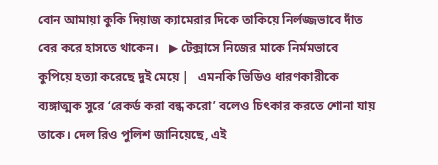বোন আমায়া কুকি দিয়াজ ক্যামেরার দিকে তাকিয়ে নির্লজ্জভাবে দাঁত বের করে হাসতে থাকেন।   ▶ টেক্সাসে নিজের মাকে নির্মমভাবে কুপিয়ে হত্যা করেছে দুই মেয়ে |   এমনকি ভিডিও ধারণকারীকে ব্যঙ্গাত্মক সুরে ‘রেকর্ড করা বন্ধ করো’ বলেও চিৎকার করতে শোনা যায় তাকে। দেল রিও পুলিশ জানিয়েছে, এই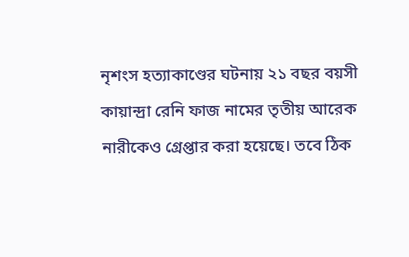নৃশংস হত্যাকাণ্ডের ঘটনায় ২১ বছর বয়সী কায়ান্দ্রা রেনি ফাজ নামের তৃতীয় আরেক নারীকেও গ্রেপ্তার করা হয়েছে। তবে ঠিক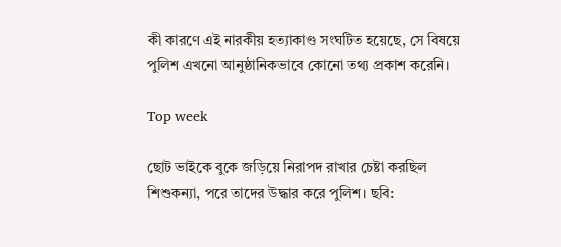কী কারণে এই নারকীয় হত্যাকাণ্ড সংঘটিত হয়েছে, সে বিষয়ে পুলিশ এখনো আনুষ্ঠানিকভাবে কোনো তথ্য প্রকাশ করেনি।

Top week

ছোট ভাইকে বুকে জড়িয়ে নিরাপদ রাখার চেষ্টা করছিল শিশুকন্যা, পরে তাদের উদ্ধার করে পুলিশ। ছবি: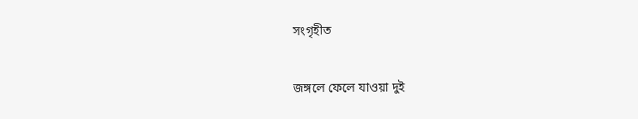সংগৃহীত

জঙ্গলে ফেলে যাওয়া দুই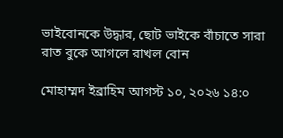ভাইবোনকে উদ্ধার, ছোট ভাইকে বাঁচাতে সারা রাত বুকে আগলে রাখল বোন

মোহাম্মদ ইব্রাহিম আগস্ট ১০, ২০২৬ ১৪:০